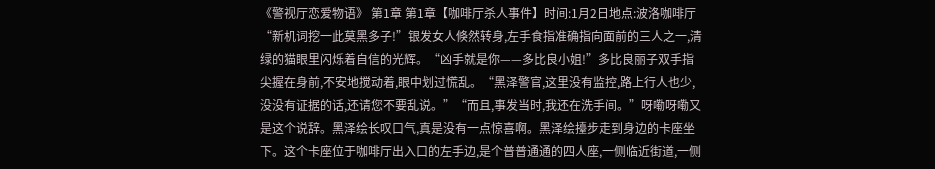《警视厅恋爱物语》 第1章 第1章【咖啡厅杀人事件】时间:1月2日地点:波洛咖啡厅“新机词挖一此莫黑多子!”银发女人倏然转身,左手食指准确指向面前的三人之一,清绿的猫眼里闪烁着自信的光辉。“凶手就是你——多比良小姐!”多比良丽子双手指尖握在身前,不安地搅动着,眼中划过慌乱。“黑泽警官,这里没有监控,路上行人也少,没没有证据的话,还请您不要乱说。”“而且,事发当时,我还在洗手间。”呀嘞呀嘞又是这个说辞。黑泽绘长叹口气,真是没有一点惊喜啊。黑泽绘擡步走到身边的卡座坐下。这个卡座位于咖啡厅出入口的左手边,是个普普通通的四人座,一侧临近街道,一侧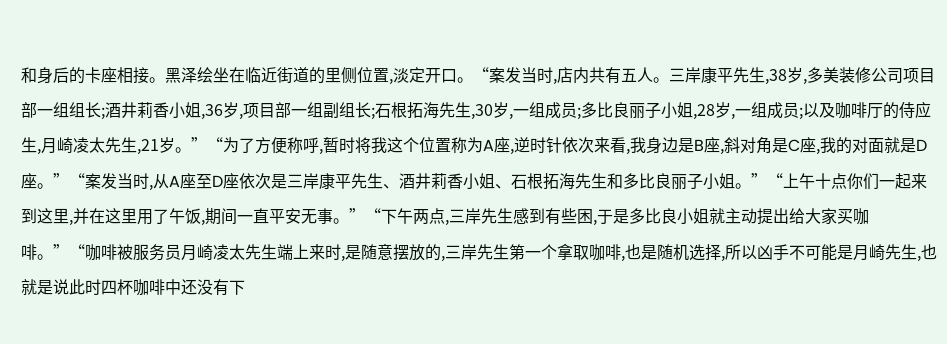和身后的卡座相接。黑泽绘坐在临近街道的里侧位置,淡定开口。“案发当时,店内共有五人。三岸康平先生,38岁,多美装修公司项目部一组组长;酒井莉香小姐,36岁,项目部一组副组长;石根拓海先生,30岁,一组成员;多比良丽子小姐,28岁,一组成员;以及咖啡厅的侍应生,月崎凌太先生,21岁。”“为了方便称呼,暂时将我这个位置称为A座,逆时针依次来看,我身边是B座,斜对角是C座,我的对面就是D座。”“案发当时,从A座至D座依次是三岸康平先生、酒井莉香小姐、石根拓海先生和多比良丽子小姐。”“上午十点你们一起来到这里,并在这里用了午饭,期间一直平安无事。”“下午两点,三岸先生感到有些困,于是多比良小姐就主动提出给大家买咖啡。”“咖啡被服务员月崎凌太先生端上来时,是随意摆放的,三岸先生第一个拿取咖啡,也是随机选择,所以凶手不可能是月崎先生,也就是说此时四杯咖啡中还没有下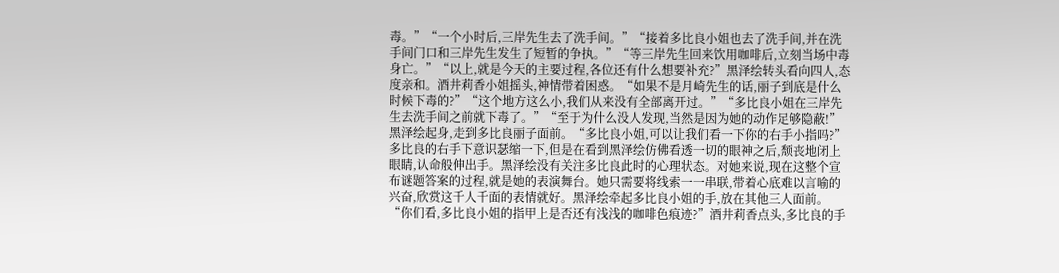毒。”“一个小时后,三岸先生去了洗手间。”“接着多比良小姐也去了洗手间,并在洗手间门口和三岸先生发生了短暂的争执。”“等三岸先生回来饮用咖啡后,立刻当场中毒身亡。”“以上,就是今天的主要过程,各位还有什么想要补充?”黑泽绘转头看向四人,态度亲和。酒井莉香小姐摇头,神情带着困惑。“如果不是月崎先生的话,丽子到底是什么时候下毒的?”“这个地方这么小,我们从来没有全部离开过。”“多比良小姐在三岸先生去洗手间之前就下毒了。”“至于为什么没人发现,当然是因为她的动作足够隐蔽!”黑泽绘起身,走到多比良丽子面前。“多比良小姐,可以让我们看一下你的右手小指吗?”多比良的右手下意识瑟缩一下,但是在看到黑泽绘仿佛看透一切的眼神之后,颓丧地闭上眼睛,认命般伸出手。黑泽绘没有关注多比良此时的心理状态。对她来说,现在这整个宣布谜题答案的过程,就是她的表演舞台。她只需要将线索一一串联,带着心底难以言喻的兴奋,欣赏这千人千面的表情就好。黑泽绘牵起多比良小姐的手,放在其他三人面前。“你们看,多比良小姐的指甲上是否还有浅浅的咖啡色痕迹?”酒井莉香点头,多比良的手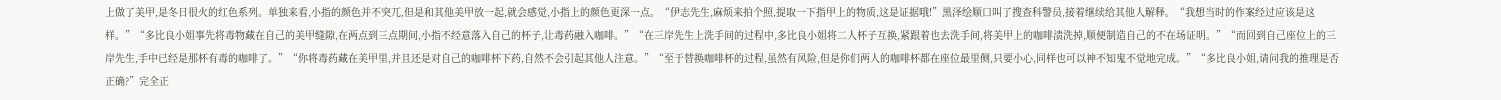上做了美甲,是冬日很火的红色系列。单独来看,小指的颜色并不突兀,但是和其他美甲放一起,就会感觉,小指上的颜色更深一点。“伊志先生,麻烦来拍个照,提取一下指甲上的物质,这是证据哦!”黑泽绘顺口叫了搜查科警员,接着继续给其他人解释。“我想当时的作案经过应该是这样。”“多比良小姐事先将毒物藏在自己的美甲缝隙,在两点到三点期间,小指不经意落入自己的杯子,让毒药融入咖啡。”“在三岸先生上洗手间的过程中,多比良小姐将二人杯子互换,紧跟着也去洗手间,将美甲上的咖啡渍洗掉,顺便制造自己的不在场证明。”“而回到自己座位上的三岸先生,手中已经是那杯有毒的咖啡了。”“你将毒药藏在美甲里,并且还是对自己的咖啡杯下药,自然不会引起其他人注意。”“至于替换咖啡杯的过程,虽然有风险,但是你们两人的咖啡杯都在座位最里侧,只要小心,同样也可以神不知鬼不觉地完成。”“多比良小姐,请问我的推理是否正确?”完全正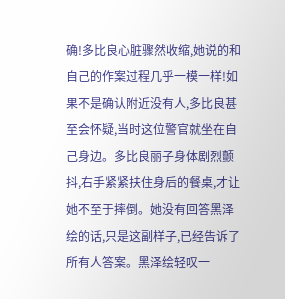确!多比良心脏骤然收缩,她说的和自己的作案过程几乎一模一样!如果不是确认附近没有人,多比良甚至会怀疑,当时这位警官就坐在自己身边。多比良丽子身体剧烈颤抖,右手紧紧扶住身后的餐桌,才让她不至于摔倒。她没有回答黑泽绘的话,只是这副样子,已经告诉了所有人答案。黑泽绘轻叹一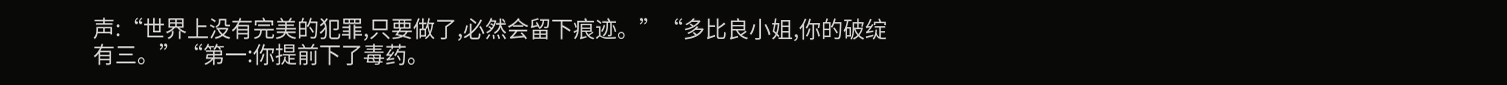声:“世界上没有完美的犯罪,只要做了,必然会留下痕迹。”“多比良小姐,你的破绽有三。”“第一:你提前下了毒药。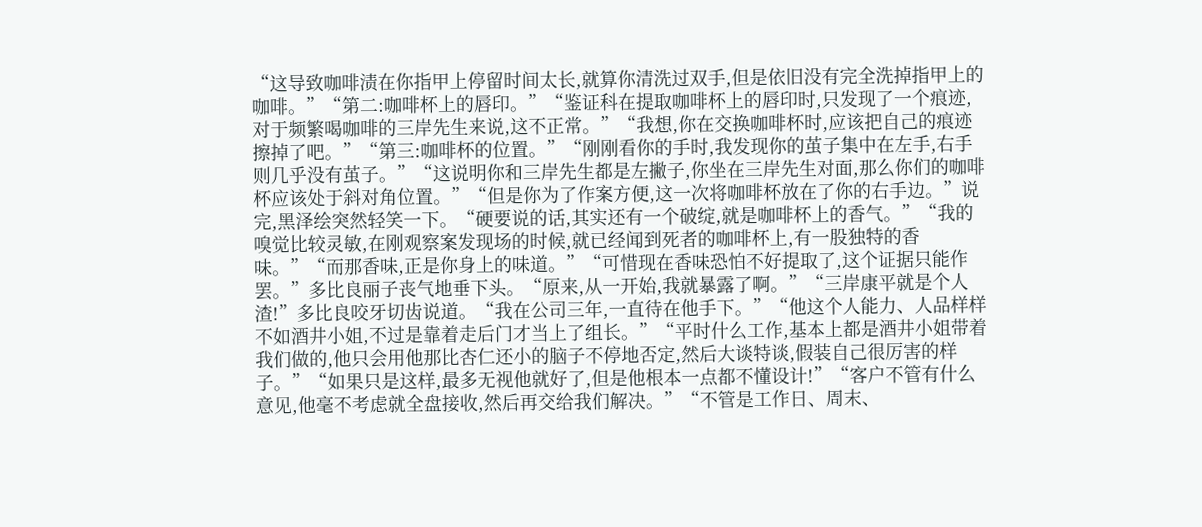“这导致咖啡渍在你指甲上停留时间太长,就算你清洗过双手,但是依旧没有完全洗掉指甲上的咖啡。”“第二:咖啡杯上的唇印。”“鉴证科在提取咖啡杯上的唇印时,只发现了一个痕迹,对于频繁喝咖啡的三岸先生来说,这不正常。”“我想,你在交换咖啡杯时,应该把自己的痕迹擦掉了吧。”“第三:咖啡杯的位置。”“刚刚看你的手时,我发现你的茧子集中在左手,右手则几乎没有茧子。”“这说明你和三岸先生都是左撇子,你坐在三岸先生对面,那么你们的咖啡杯应该处于斜对角位置。”“但是你为了作案方便,这一次将咖啡杯放在了你的右手边。”说完,黑泽绘突然轻笑一下。“硬要说的话,其实还有一个破绽,就是咖啡杯上的香气。”“我的嗅觉比较灵敏,在刚观察案发现场的时候,就已经闻到死者的咖啡杯上,有一股独特的香味。”“而那香味,正是你身上的味道。”“可惜现在香味恐怕不好提取了,这个证据只能作罢。”多比良丽子丧气地垂下头。“原来,从一开始,我就暴露了啊。”“三岸康平就是个人渣!”多比良咬牙切齿说道。“我在公司三年,一直待在他手下。”“他这个人能力、人品样样不如酒井小姐,不过是靠着走后门才当上了组长。”“平时什么工作,基本上都是酒井小姐带着我们做的,他只会用他那比杏仁还小的脑子不停地否定,然后大谈特谈,假装自己很厉害的样子。”“如果只是这样,最多无视他就好了,但是他根本一点都不懂设计!”“客户不管有什么意见,他毫不考虑就全盘接收,然后再交给我们解决。”“不管是工作日、周末、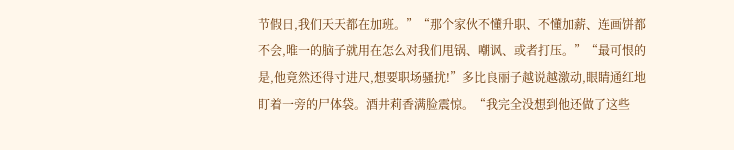节假日,我们天天都在加班。”“那个家伙不懂升职、不懂加薪、连画饼都不会,唯一的脑子就用在怎么对我们甩锅、嘲讽、或者打压。”“最可恨的是,他竟然还得寸进尺,想要职场骚扰!”多比良丽子越说越激动,眼睛通红地盯着一旁的尸体袋。酒井莉香满脸震惊。“我完全没想到他还做了这些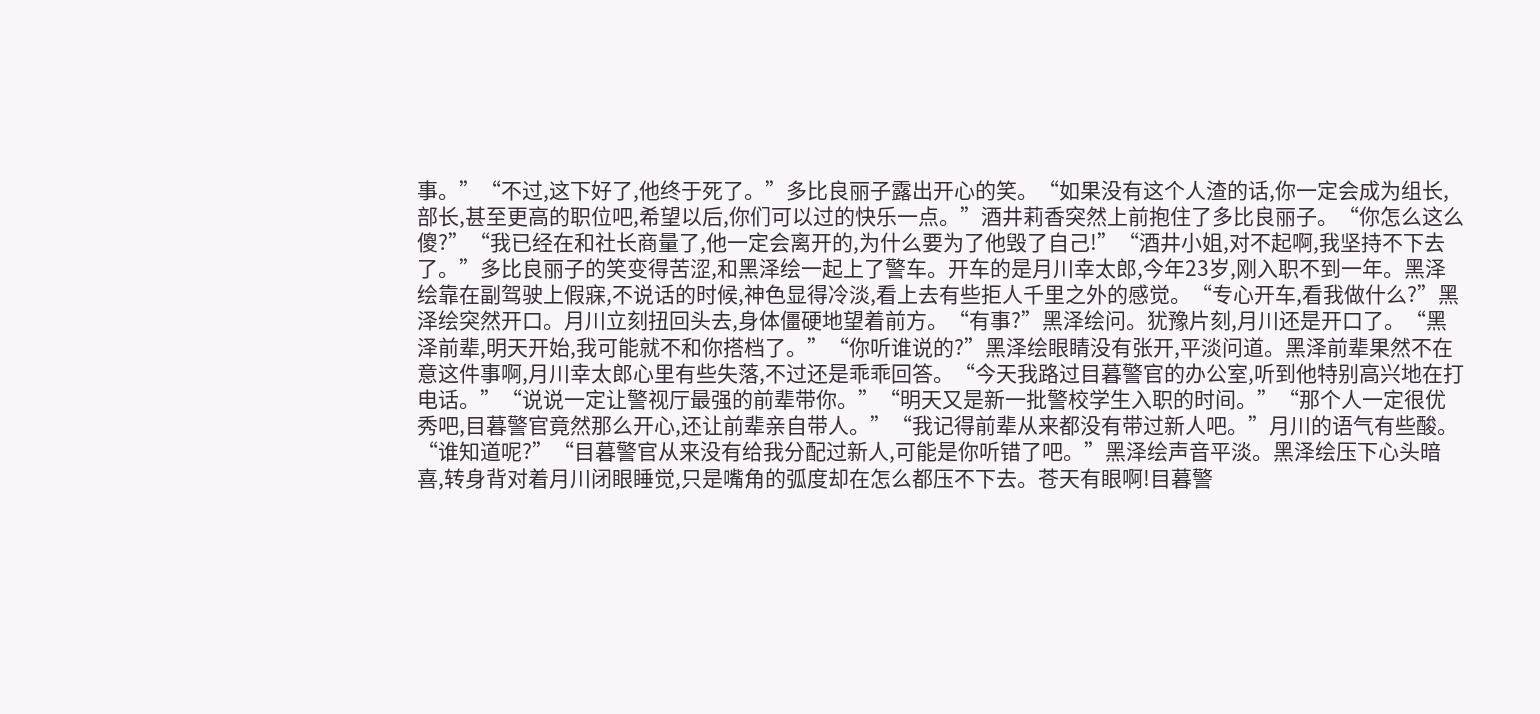事。”“不过,这下好了,他终于死了。”多比良丽子露出开心的笑。“如果没有这个人渣的话,你一定会成为组长,部长,甚至更高的职位吧,希望以后,你们可以过的快乐一点。”酒井莉香突然上前抱住了多比良丽子。“你怎么这么傻?”“我已经在和社长商量了,他一定会离开的,为什么要为了他毁了自己!”“酒井小姐,对不起啊,我坚持不下去了。”多比良丽子的笑变得苦涩,和黑泽绘一起上了警车。开车的是月川幸太郎,今年23岁,刚入职不到一年。黑泽绘靠在副驾驶上假寐,不说话的时候,神色显得冷淡,看上去有些拒人千里之外的感觉。“专心开车,看我做什么?”黑泽绘突然开口。月川立刻扭回头去,身体僵硬地望着前方。“有事?”黑泽绘问。犹豫片刻,月川还是开口了。“黑泽前辈,明天开始,我可能就不和你搭档了。”“你听谁说的?”黑泽绘眼睛没有张开,平淡问道。黑泽前辈果然不在意这件事啊,月川幸太郎心里有些失落,不过还是乖乖回答。“今天我路过目暮警官的办公室,听到他特别高兴地在打电话。”“说说一定让警视厅最强的前辈带你。”“明天又是新一批警校学生入职的时间。”“那个人一定很优秀吧,目暮警官竟然那么开心,还让前辈亲自带人。”“我记得前辈从来都没有带过新人吧。”月川的语气有些酸。“谁知道呢?”“目暮警官从来没有给我分配过新人,可能是你听错了吧。”黑泽绘声音平淡。黑泽绘压下心头暗喜,转身背对着月川闭眼睡觉,只是嘴角的弧度却在怎么都压不下去。苍天有眼啊!目暮警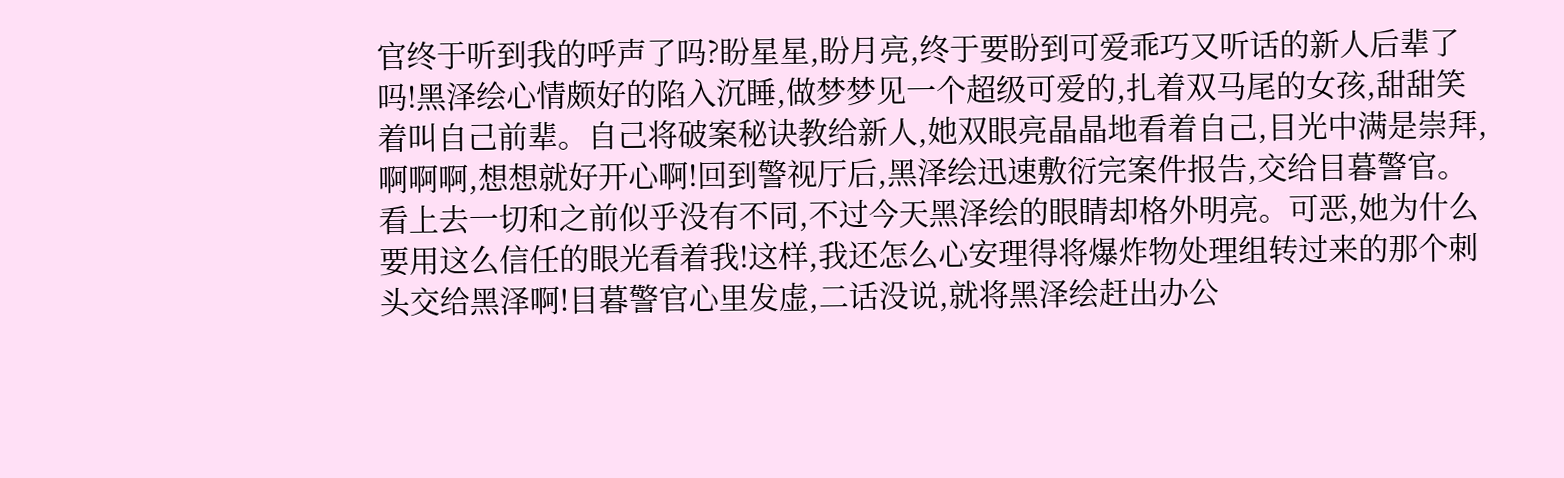官终于听到我的呼声了吗?盼星星,盼月亮,终于要盼到可爱乖巧又听话的新人后辈了吗!黑泽绘心情颇好的陷入沉睡,做梦梦见一个超级可爱的,扎着双马尾的女孩,甜甜笑着叫自己前辈。自己将破案秘诀教给新人,她双眼亮晶晶地看着自己,目光中满是崇拜,啊啊啊,想想就好开心啊!回到警视厅后,黑泽绘迅速敷衍完案件报告,交给目暮警官。看上去一切和之前似乎没有不同,不过今天黑泽绘的眼睛却格外明亮。可恶,她为什么要用这么信任的眼光看着我!这样,我还怎么心安理得将爆炸物处理组转过来的那个刺头交给黑泽啊!目暮警官心里发虚,二话没说,就将黑泽绘赶出办公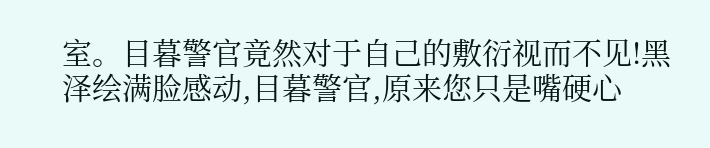室。目暮警官竟然对于自己的敷衍视而不见!黑泽绘满脸感动,目暮警官,原来您只是嘴硬心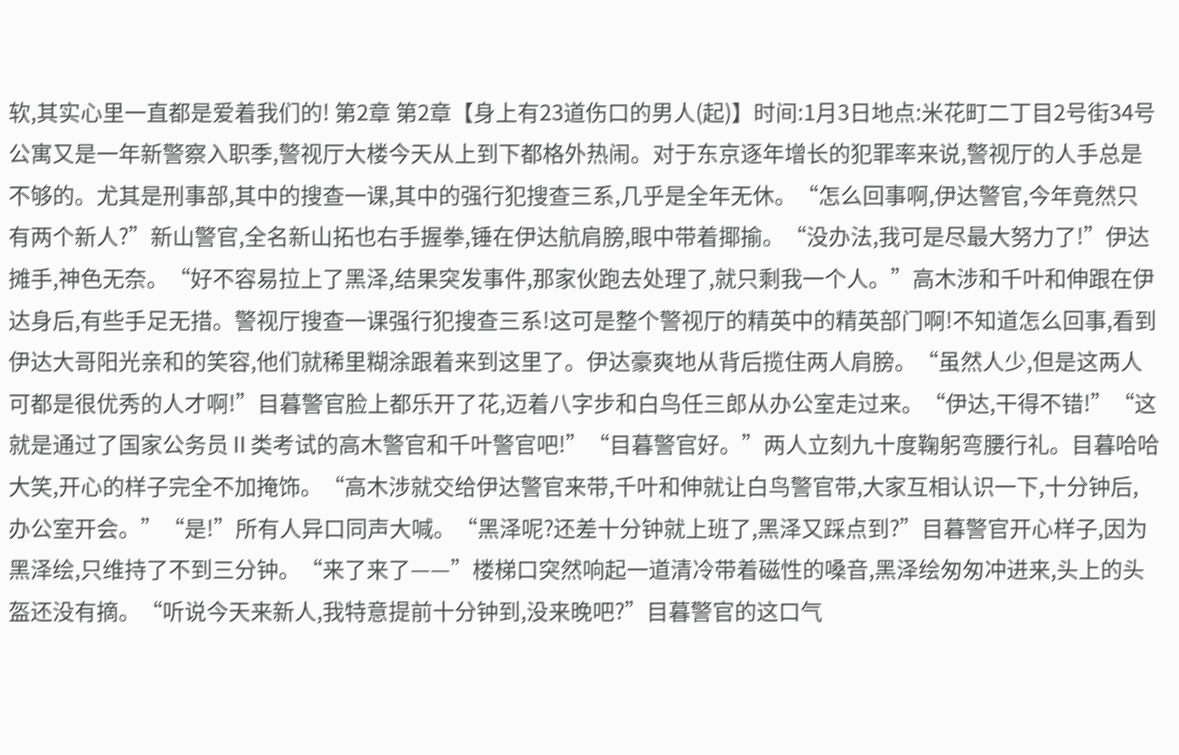软,其实心里一直都是爱着我们的! 第2章 第2章【身上有23道伤口的男人(起)】时间:1月3日地点:米花町二丁目2号街34号公寓又是一年新警察入职季,警视厅大楼今天从上到下都格外热闹。对于东京逐年增长的犯罪率来说,警视厅的人手总是不够的。尤其是刑事部,其中的搜查一课,其中的强行犯搜查三系,几乎是全年无休。“怎么回事啊,伊达警官,今年竟然只有两个新人?”新山警官,全名新山拓也右手握拳,锤在伊达航肩膀,眼中带着揶揄。“没办法,我可是尽最大努力了!”伊达摊手,神色无奈。“好不容易拉上了黑泽,结果突发事件,那家伙跑去处理了,就只剩我一个人。”高木涉和千叶和伸跟在伊达身后,有些手足无措。警视厅搜查一课强行犯搜查三系!这可是整个警视厅的精英中的精英部门啊!不知道怎么回事,看到伊达大哥阳光亲和的笑容,他们就稀里糊涂跟着来到这里了。伊达豪爽地从背后揽住两人肩膀。“虽然人少,但是这两人可都是很优秀的人才啊!”目暮警官脸上都乐开了花,迈着八字步和白鸟任三郎从办公室走过来。“伊达,干得不错!”“这就是通过了国家公务员Ⅱ类考试的高木警官和千叶警官吧!”“目暮警官好。”两人立刻九十度鞠躬弯腰行礼。目暮哈哈大笑,开心的样子完全不加掩饰。“高木涉就交给伊达警官来带,千叶和伸就让白鸟警官带,大家互相认识一下,十分钟后,办公室开会。”“是!”所有人异口同声大喊。“黑泽呢?还差十分钟就上班了,黑泽又踩点到?”目暮警官开心样子,因为黑泽绘,只维持了不到三分钟。“来了来了——”楼梯口突然响起一道清冷带着磁性的嗓音,黑泽绘匆匆冲进来,头上的头盔还没有摘。“听说今天来新人,我特意提前十分钟到,没来晚吧?”目暮警官的这口气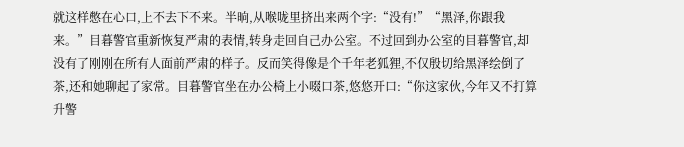就这样憋在心口,上不去下不来。半晌,从喉咙里挤出来两个字:“没有!”“黑泽,你跟我来。”目暮警官重新恢复严肃的表情,转身走回自己办公室。不过回到办公室的目暮警官,却没有了刚刚在所有人面前严肃的样子。反而笑得像是个千年老狐狸,不仅殷切给黑泽绘倒了茶,还和她聊起了家常。目暮警官坐在办公椅上小啜口茶,悠悠开口:“你这家伙,今年又不打算升警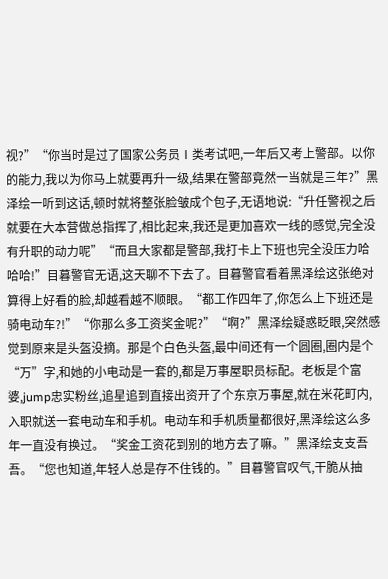视?”“你当时是过了国家公务员Ⅰ类考试吧,一年后又考上警部。以你的能力,我以为你马上就要再升一级,结果在警部竟然一当就是三年?”黑泽绘一听到这话,顿时就将整张脸皱成个包子,无语地说:“升任警视之后就要在大本营做总指挥了,相比起来,我还是更加喜欢一线的感觉,完全没有升职的动力呢”“而且大家都是警部,我打卡上下班也完全没压力哈哈哈!”目暮警官无语,这天聊不下去了。目暮警官看着黑泽绘这张绝对算得上好看的脸,却越看越不顺眼。“都工作四年了,你怎么上下班还是骑电动车?!”“你那么多工资奖金呢?”“啊?”黑泽绘疑惑眨眼,突然感觉到原来是头盔没摘。那是个白色头盔,最中间还有一个圆圈,圈内是个“万”字,和她的小电动是一套的,都是万事屋职员标配。老板是个富婆,jump忠实粉丝,追星追到直接出资开了个东京万事屋,就在米花町内,入职就送一套电动车和手机。电动车和手机质量都很好,黑泽绘这么多年一直没有换过。“奖金工资花到别的地方去了嘛。”黑泽绘支支吾吾。“您也知道,年轻人总是存不住钱的。”目暮警官叹气,干脆从抽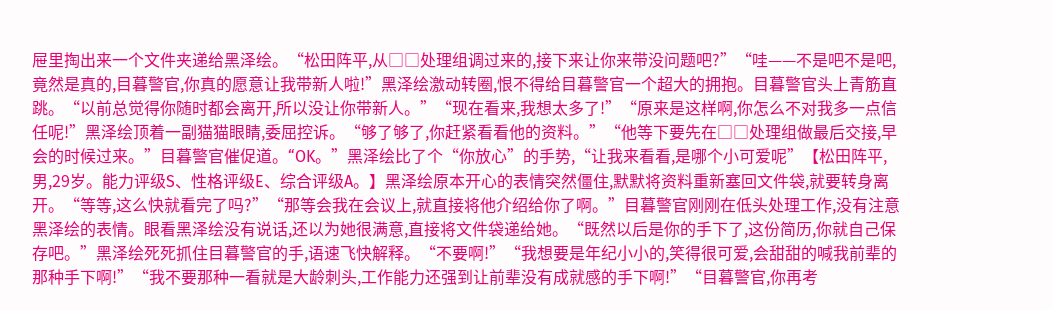屉里掏出来一个文件夹递给黑泽绘。“松田阵平,从□□处理组调过来的,接下来让你来带没问题吧?”“哇——不是吧不是吧,竟然是真的,目暮警官,你真的愿意让我带新人啦!”黑泽绘激动转圈,恨不得给目暮警官一个超大的拥抱。目暮警官头上青筋直跳。“以前总觉得你随时都会离开,所以没让你带新人。”“现在看来,我想太多了!”“原来是这样啊,你怎么不对我多一点信任呢!”黑泽绘顶着一副猫猫眼睛,委屈控诉。“够了够了,你赶紧看看他的资料。”“他等下要先在□□处理组做最后交接,早会的时候过来。”目暮警官催促道。“OK。”黑泽绘比了个“你放心”的手势,“让我来看看,是哪个小可爱呢”【松田阵平,男,29岁。能力评级S、性格评级E、综合评级A。】黑泽绘原本开心的表情突然僵住,默默将资料重新塞回文件袋,就要转身离开。“等等,这么快就看完了吗?”“那等会我在会议上,就直接将他介绍给你了啊。”目暮警官刚刚在低头处理工作,没有注意黑泽绘的表情。眼看黑泽绘没有说话,还以为她很满意,直接将文件袋递给她。“既然以后是你的手下了,这份简历,你就自己保存吧。”黑泽绘死死抓住目暮警官的手,语速飞快解释。“不要啊!”“我想要是年纪小小的,笑得很可爱,会甜甜的喊我前辈的那种手下啊!”“我不要那种一看就是大龄刺头,工作能力还强到让前辈没有成就感的手下啊!”“目暮警官,你再考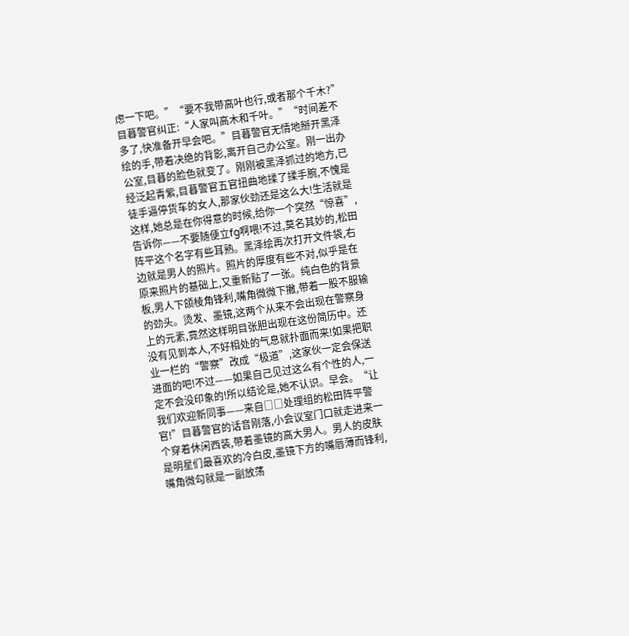虑一下吧。”“要不我带高叶也行,或者那个千木?”目暮警官纠正:“人家叫高木和千叶。”“时间差不多了,快准备开早会吧。”目暮警官无情地掰开黑泽绘的手,带着决绝的背影,离开自己办公室。刚一出办公室,目暮的脸色就变了。刚刚被黑泽抓过的地方,已经泛起青紫,目暮警官五官扭曲地揉了揉手腕,不愧是徒手逼停货车的女人,那家伙劲还是这么大!生活就是这样,她总是在你得意的时候,给你一个突然“惊喜”,告诉你——不要随便立fg啊喂!不过,莫名其妙的,松田阵平这个名字有些耳熟。黑泽绘再次打开文件袋,右边就是男人的照片。照片的厚度有些不对,似乎是在原来照片的基础上,又重新贴了一张。纯白色的背景板,男人下颌棱角锋利,嘴角微微下撇,带着一股不服输的劲头。烫发、墨镜,这两个从来不会出现在警察身上的元素,竟然这样明目张胆出现在这份简历中。还没有见到本人,不好相处的气息就扑面而来!如果把职业一栏的“警察”改成“极道”,这家伙一定会保送进面的吧!不过——如果自己见过这么有个性的人,一定不会没印象的!所以结论是,她不认识。早会。“让我们欢迎新同事——来自□□处理组的松田阵平警官!”目暮警官的话音刚落,小会议室门口就走进来一个穿着休闲西装,带着墨镜的高大男人。男人的皮肤是明星们最喜欢的冷白皮,墨镜下方的嘴唇薄而锋利,嘴角微勾就是一副放荡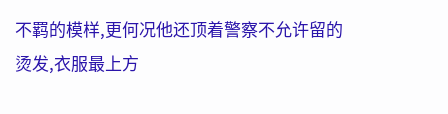不羁的模样,更何况他还顶着警察不允许留的烫发,衣服最上方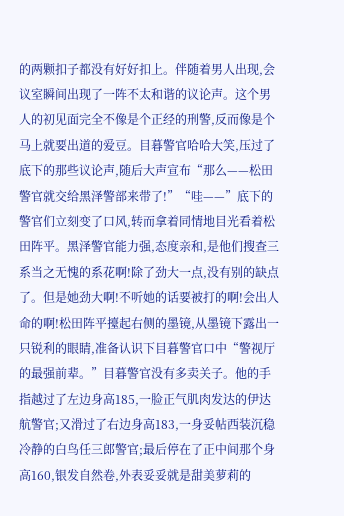的两颗扣子都没有好好扣上。伴随着男人出现,会议室瞬间出现了一阵不太和谐的议论声。这个男人的初见面完全不像是个正经的刑警,反而像是个马上就要出道的爱豆。目暮警官哈哈大笑,压过了底下的那些议论声,随后大声宣布“那么——松田警官就交给黑泽警部来带了!”“哇——”底下的警官们立刻变了口风,转而拿着同情地目光看着松田阵平。黑泽警官能力强,态度亲和,是他们搜查三系当之无愧的系花啊!除了劲大一点,没有别的缺点了。但是她劲大啊!不听她的话要被打的啊!会出人命的啊!松田阵平擡起右侧的墨镜,从墨镜下露出一只锐利的眼睛,准备认识下目暮警官口中“警视厅的最强前辈。”目暮警官没有多卖关子。他的手指越过了左边身高185,一脸正气肌肉发达的伊达航警官;又滑过了右边身高183,一身妥帖西装沉稳冷静的白鸟任三郎警官;最后停在了正中间那个身高160,银发自然卷,外表妥妥就是甜美萝莉的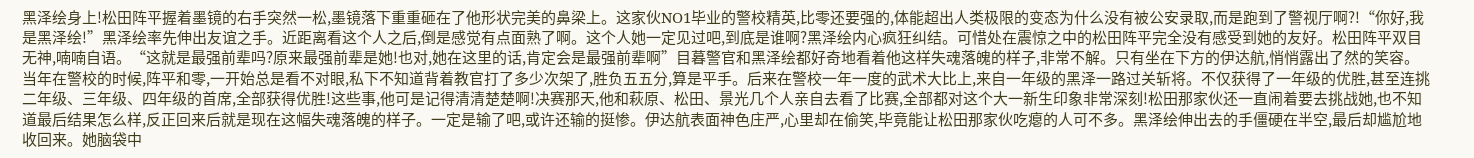黑泽绘身上!松田阵平握着墨镜的右手突然一松,墨镜落下重重砸在了他形状完美的鼻梁上。这家伙NO1毕业的警校精英,比零还要强的,体能超出人类极限的变态为什么没有被公安录取,而是跑到了警视厅啊?!“你好,我是黑泽绘!”黑泽绘率先伸出友谊之手。近距离看这个人之后,倒是感觉有点面熟了啊。这个人她一定见过吧,到底是谁啊?黑泽绘内心疯狂纠结。可惜处在震惊之中的松田阵平完全没有感受到她的友好。松田阵平双目无神,喃喃自语。“这就是最强前辈吗?原来最强前辈是她!也对,她在这里的话,肯定会是最强前辈啊”目暮警官和黑泽绘都好奇地看着他这样失魂落魄的样子,非常不解。只有坐在下方的伊达航,悄悄露出了然的笑容。当年在警校的时候,阵平和零,一开始总是看不对眼,私下不知道背着教官打了多少次架了,胜负五五分,算是平手。后来在警校一年一度的武术大比上,来自一年级的黑泽一路过关斩将。不仅获得了一年级的优胜,甚至连挑二年级、三年级、四年级的首席,全部获得优胜!这些事,他可是记得清清楚楚啊!决赛那天,他和萩原、松田、景光几个人亲自去看了比赛,全部都对这个大一新生印象非常深刻!松田那家伙还一直闹着要去挑战她,也不知道最后结果怎么样,反正回来后就是现在这幅失魂落魄的样子。一定是输了吧,或许还输的挺惨。伊达航表面神色庄严,心里却在偷笑,毕竟能让松田那家伙吃瘪的人可不多。黑泽绘伸出去的手僵硬在半空,最后却尴尬地收回来。她脑袋中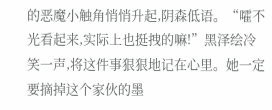的恶魔小触角悄悄升起,阴森低语。“嚯不光看起来,实际上也挺拽的嘛!”黑泽绘冷笑一声,将这件事狠狠地记在心里。她一定要摘掉这个家伙的墨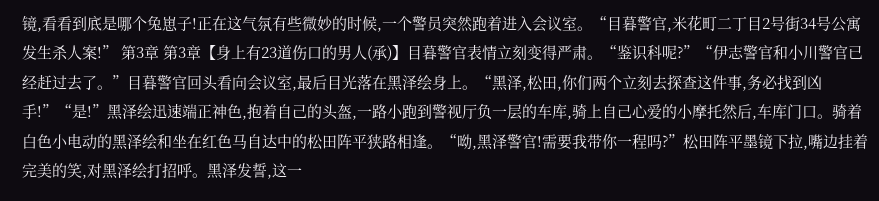镜,看看到底是哪个兔崽子!正在这气氛有些微妙的时候,一个警员突然跑着进入会议室。“目暮警官,米花町二丁目2号街34号公寓发生杀人案!” 第3章 第3章【身上有23道伤口的男人(承)】目暮警官表情立刻变得严肃。“鉴识科呢?”“伊志警官和小川警官已经赶过去了。”目暮警官回头看向会议室,最后目光落在黑泽绘身上。“黑泽,松田,你们两个立刻去探查这件事,务必找到凶手!”“是!”黑泽绘迅速端正神色,抱着自己的头盔,一路小跑到警视厅负一层的车库,骑上自己心爱的小摩托然后,车库门口。骑着白色小电动的黑泽绘和坐在红色马自达中的松田阵平狭路相逢。“呦,黑泽警官!需要我带你一程吗?”松田阵平墨镜下拉,嘴边挂着完美的笑,对黑泽绘打招呼。黑泽发誓,这一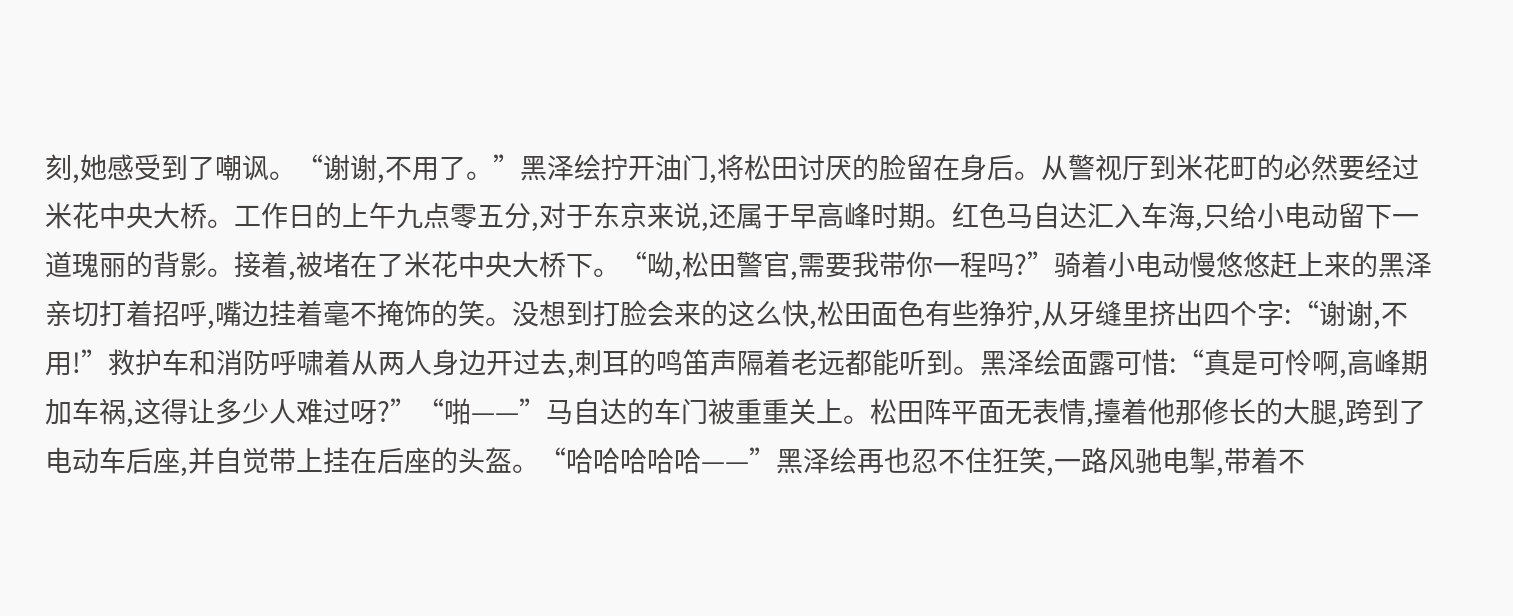刻,她感受到了嘲讽。“谢谢,不用了。”黑泽绘拧开油门,将松田讨厌的脸留在身后。从警视厅到米花町的必然要经过米花中央大桥。工作日的上午九点零五分,对于东京来说,还属于早高峰时期。红色马自达汇入车海,只给小电动留下一道瑰丽的背影。接着,被堵在了米花中央大桥下。“呦,松田警官,需要我带你一程吗?”骑着小电动慢悠悠赶上来的黑泽亲切打着招呼,嘴边挂着毫不掩饰的笑。没想到打脸会来的这么快,松田面色有些狰狞,从牙缝里挤出四个字:“谢谢,不用!”救护车和消防呼啸着从两人身边开过去,刺耳的鸣笛声隔着老远都能听到。黑泽绘面露可惜:“真是可怜啊,高峰期加车祸,这得让多少人难过呀?”“啪——”马自达的车门被重重关上。松田阵平面无表情,擡着他那修长的大腿,跨到了电动车后座,并自觉带上挂在后座的头盔。“哈哈哈哈哈——”黑泽绘再也忍不住狂笑,一路风驰电掣,带着不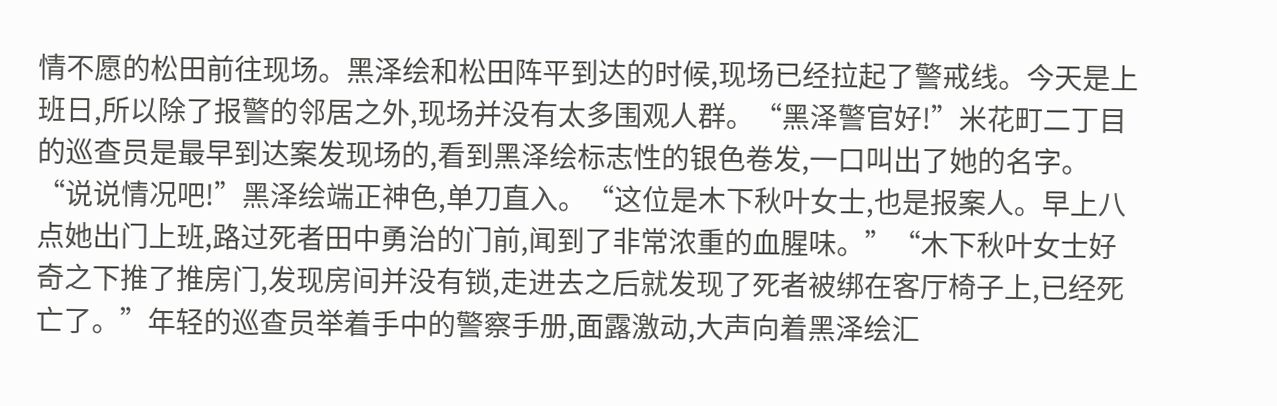情不愿的松田前往现场。黑泽绘和松田阵平到达的时候,现场已经拉起了警戒线。今天是上班日,所以除了报警的邻居之外,现场并没有太多围观人群。“黑泽警官好!”米花町二丁目的巡查员是最早到达案发现场的,看到黑泽绘标志性的银色卷发,一口叫出了她的名字。“说说情况吧!”黑泽绘端正神色,单刀直入。“这位是木下秋叶女士,也是报案人。早上八点她出门上班,路过死者田中勇治的门前,闻到了非常浓重的血腥味。”“木下秋叶女士好奇之下推了推房门,发现房间并没有锁,走进去之后就发现了死者被绑在客厅椅子上,已经死亡了。”年轻的巡查员举着手中的警察手册,面露激动,大声向着黑泽绘汇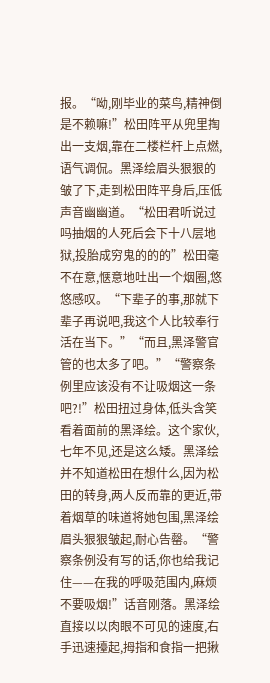报。“呦,刚毕业的菜鸟,精神倒是不赖嘛!”松田阵平从兜里掏出一支烟,靠在二楼栏杆上点燃,语气调侃。黑泽绘眉头狠狠的皱了下,走到松田阵平身后,压低声音幽幽道。“松田君听说过吗抽烟的人死后会下十八层地狱,投胎成穷鬼的的的”松田毫不在意,惬意地吐出一个烟圈,悠悠感叹。“下辈子的事,那就下辈子再说吧,我这个人比较奉行活在当下。”“而且,黑泽警官管的也太多了吧。”“警察条例里应该没有不让吸烟这一条吧?!”松田扭过身体,低头含笑看着面前的黑泽绘。这个家伙,七年不见,还是这么矮。黑泽绘并不知道松田在想什么,因为松田的转身,两人反而靠的更近,带着烟草的味道将她包围,黑泽绘眉头狠狠皱起,耐心告罄。“警察条例没有写的话,你也给我记住——在我的呼吸范围内,麻烦不要吸烟!”话音刚落。黑泽绘直接以以肉眼不可见的速度,右手迅速擡起,拇指和食指一把揪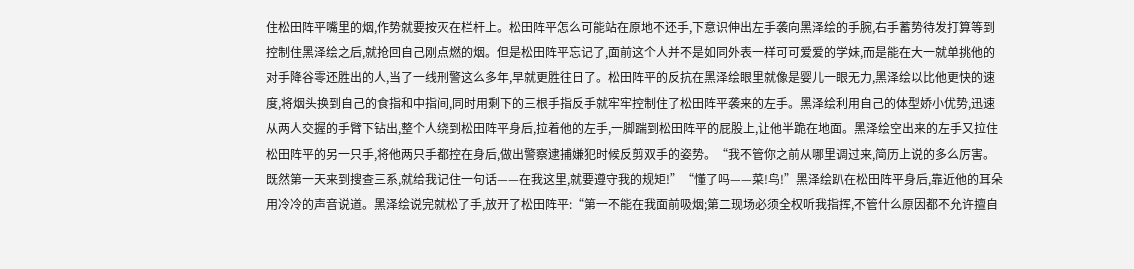住松田阵平嘴里的烟,作势就要按灭在栏杆上。松田阵平怎么可能站在原地不还手,下意识伸出左手袭向黑泽绘的手腕,右手蓄势待发打算等到控制住黑泽绘之后,就抢回自己刚点燃的烟。但是松田阵平忘记了,面前这个人并不是如同外表一样可可爱爱的学妹,而是能在大一就单挑他的对手降谷零还胜出的人,当了一线刑警这么多年,早就更胜往日了。松田阵平的反抗在黑泽绘眼里就像是婴儿一眼无力,黑泽绘以比他更快的速度,将烟头换到自己的食指和中指间,同时用剩下的三根手指反手就牢牢控制住了松田阵平袭来的左手。黑泽绘利用自己的体型娇小优势,迅速从两人交握的手臂下钻出,整个人绕到松田阵平身后,拉着他的左手,一脚踹到松田阵平的屁股上,让他半跪在地面。黑泽绘空出来的左手又拉住松田阵平的另一只手,将他两只手都控在身后,做出警察逮捕嫌犯时候反剪双手的姿势。“我不管你之前从哪里调过来,简历上说的多么厉害。既然第一天来到搜查三系,就给我记住一句话——在我这里,就要遵守我的规矩!”“懂了吗——菜!鸟!”黑泽绘趴在松田阵平身后,靠近他的耳朵用冷冷的声音说道。黑泽绘说完就松了手,放开了松田阵平:“第一不能在我面前吸烟;第二现场必须全权听我指挥,不管什么原因都不允许擅自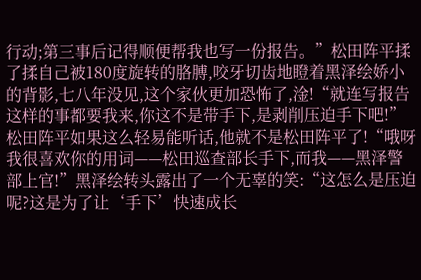行动;第三事后记得顺便帮我也写一份报告。”松田阵平揉了揉自己被180度旋转的胳膊,咬牙切齿地瞪着黑泽绘娇小的背影,七八年没见,这个家伙更加恐怖了,淦!“就连写报告这样的事都要我来,你这不是带手下,是剥削压迫手下吧!”松田阵平如果这么轻易能听话,他就不是松田阵平了!“哦呀我很喜欢你的用词——松田巡查部长手下,而我——黑泽警部上官!”黑泽绘转头露出了一个无辜的笑:“这怎么是压迫呢?这是为了让‘手下’快速成长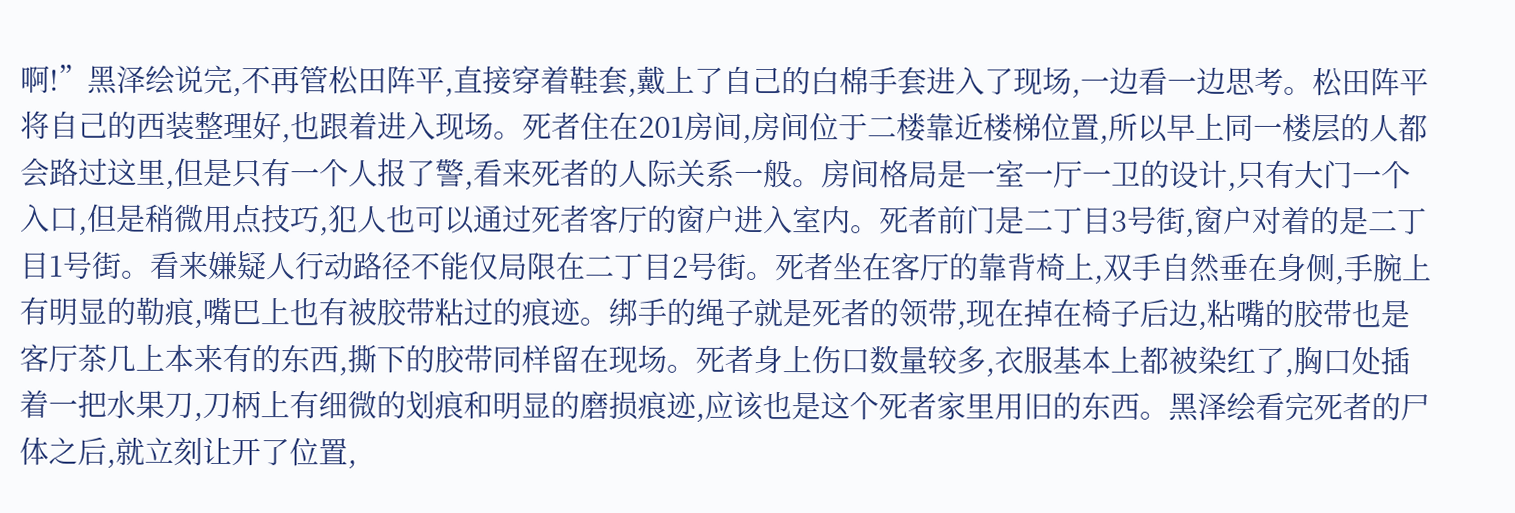啊!”黑泽绘说完,不再管松田阵平,直接穿着鞋套,戴上了自己的白棉手套进入了现场,一边看一边思考。松田阵平将自己的西装整理好,也跟着进入现场。死者住在201房间,房间位于二楼靠近楼梯位置,所以早上同一楼层的人都会路过这里,但是只有一个人报了警,看来死者的人际关系一般。房间格局是一室一厅一卫的设计,只有大门一个入口,但是稍微用点技巧,犯人也可以通过死者客厅的窗户进入室内。死者前门是二丁目3号街,窗户对着的是二丁目1号街。看来嫌疑人行动路径不能仅局限在二丁目2号街。死者坐在客厅的靠背椅上,双手自然垂在身侧,手腕上有明显的勒痕,嘴巴上也有被胶带粘过的痕迹。绑手的绳子就是死者的领带,现在掉在椅子后边,粘嘴的胶带也是客厅茶几上本来有的东西,撕下的胶带同样留在现场。死者身上伤口数量较多,衣服基本上都被染红了,胸口处插着一把水果刀,刀柄上有细微的划痕和明显的磨损痕迹,应该也是这个死者家里用旧的东西。黑泽绘看完死者的尸体之后,就立刻让开了位置,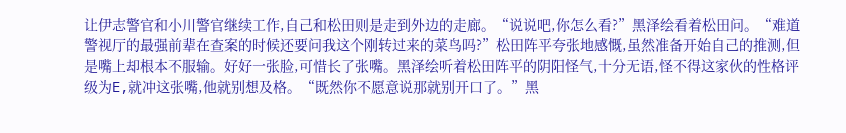让伊志警官和小川警官继续工作,自己和松田则是走到外边的走廊。“说说吧,你怎么看?”黑泽绘看着松田问。“难道警视厅的最强前辈在查案的时候还要问我这个刚转过来的菜鸟吗?”松田阵平夸张地感慨,虽然准备开始自己的推测,但是嘴上却根本不服输。好好一张脸,可惜长了张嘴。黑泽绘听着松田阵平的阴阳怪气,十分无语,怪不得这家伙的性格评级为E,就冲这张嘴,他就别想及格。“既然你不愿意说那就别开口了。”黑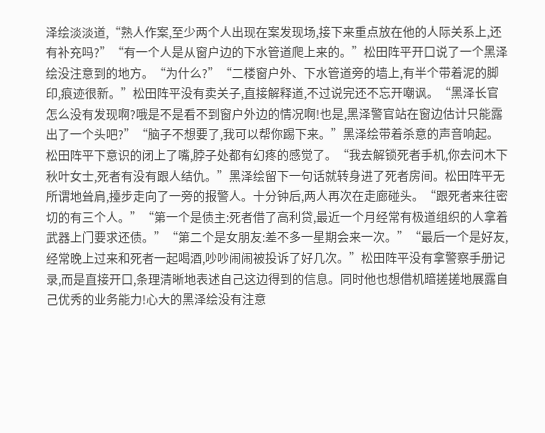泽绘淡淡道,“熟人作案,至少两个人出现在案发现场,接下来重点放在他的人际关系上,还有补充吗?”“有一个人是从窗户边的下水管道爬上来的。”松田阵平开口说了一个黑泽绘没注意到的地方。“为什么?”“二楼窗户外、下水管道旁的墙上,有半个带着泥的脚印,痕迹很新。”松田阵平没有卖关子,直接解释道,不过说完还不忘开嘲讽。“黑泽长官怎么没有发现啊?哦是不是看不到窗户外边的情况啊!也是,黑泽警官站在窗边估计只能露出了一个头吧?”“脑子不想要了,我可以帮你踢下来。”黑泽绘带着杀意的声音响起。松田阵平下意识的闭上了嘴,脖子处都有幻疼的感觉了。“我去解锁死者手机,你去问木下秋叶女士,死者有没有跟人结仇。”黑泽绘留下一句话就转身进了死者房间。松田阵平无所谓地耸肩,擡步走向了一旁的报警人。十分钟后,两人再次在走廊碰头。“跟死者来往密切的有三个人。”“第一个是债主:死者借了高利贷,最近一个月经常有极道组织的人拿着武器上门要求还债。”“第二个是女朋友:差不多一星期会来一次。”“最后一个是好友,经常晚上过来和死者一起喝酒,吵吵闹闹被投诉了好几次。”松田阵平没有拿警察手册记录,而是直接开口,条理清晰地表述自己这边得到的信息。同时他也想借机暗搓搓地展露自己优秀的业务能力!心大的黑泽绘没有注意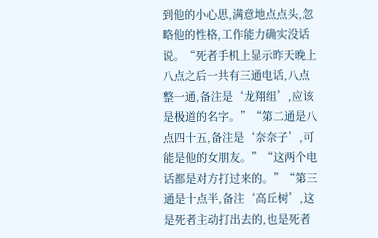到他的小心思,满意地点点头,忽略他的性格,工作能力确实没话说。“死者手机上显示昨天晚上八点之后一共有三通电话,八点整一通,备注是‘龙翔组’,应该是极道的名字。”“第二通是八点四十五,备注是‘奈奈子’,可能是他的女朋友。”“这两个电话都是对方打过来的。”“第三通是十点半,备注‘高丘树’,这是死者主动打出去的,也是死者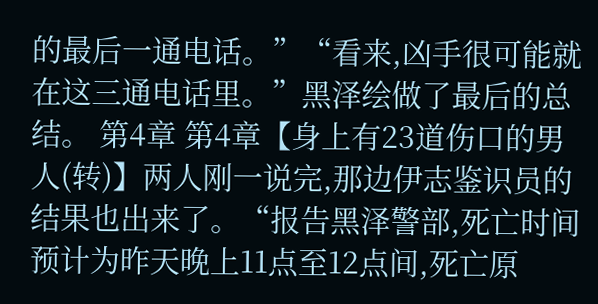的最后一通电话。”“看来,凶手很可能就在这三通电话里。”黑泽绘做了最后的总结。 第4章 第4章【身上有23道伤口的男人(转)】两人刚一说完,那边伊志鉴识员的结果也出来了。“报告黑泽警部,死亡时间预计为昨天晚上11点至12点间,死亡原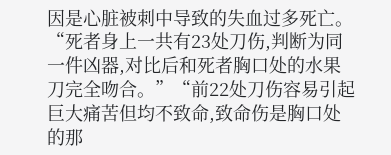因是心脏被刺中导致的失血过多死亡。“死者身上一共有23处刀伤,判断为同一件凶器,对比后和死者胸口处的水果刀完全吻合。”“前22处刀伤容易引起巨大痛苦但均不致命,致命伤是胸口处的那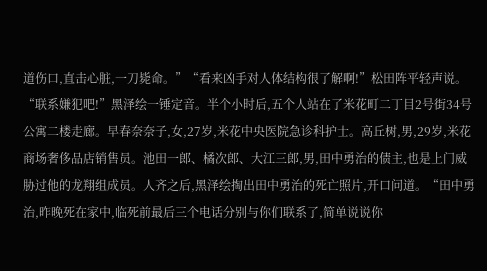道伤口,直击心脏,一刀毙命。”“看来凶手对人体结构很了解啊!”松田阵平轻声说。“联系嫌犯吧!”黑泽绘一锤定音。半个小时后,五个人站在了米花町二丁目2号街34号公寓二楼走廊。早春奈奈子,女,27岁,米花中央医院急诊科护士。高丘树,男,29岁,米花商场奢侈品店销售员。池田一郎、橘次郎、大江三郎,男,田中勇治的债主,也是上门威胁过他的龙翔组成员。人齐之后,黑泽绘掏出田中勇治的死亡照片,开口问道。“田中勇治,昨晚死在家中,临死前最后三个电话分别与你们联系了,简单说说你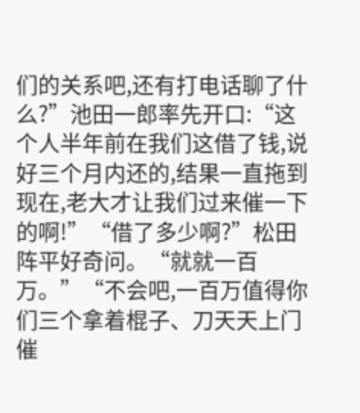们的关系吧,还有打电话聊了什么?”池田一郎率先开口:“这个人半年前在我们这借了钱,说好三个月内还的,结果一直拖到现在,老大才让我们过来催一下的啊!”“借了多少啊?”松田阵平好奇问。“就就一百万。”“不会吧,一百万值得你们三个拿着棍子、刀天天上门催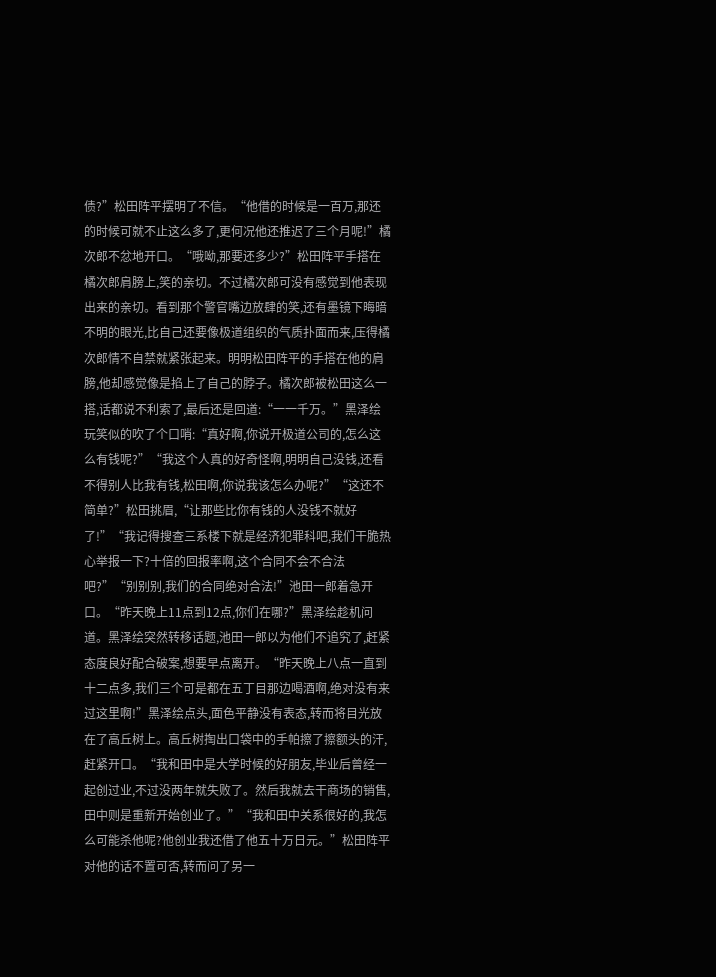债?”松田阵平摆明了不信。“他借的时候是一百万,那还的时候可就不止这么多了,更何况他还推迟了三个月呢!”橘次郎不忿地开口。“哦呦,那要还多少?”松田阵平手搭在橘次郎肩膀上,笑的亲切。不过橘次郎可没有感觉到他表现出来的亲切。看到那个警官嘴边放肆的笑,还有墨镜下晦暗不明的眼光,比自己还要像极道组织的气质扑面而来,压得橘次郎情不自禁就紧张起来。明明松田阵平的手搭在他的肩膀,他却感觉像是掐上了自己的脖子。橘次郎被松田这么一搭,话都说不利索了,最后还是回道:“一一千万。”黑泽绘玩笑似的吹了个口哨:“真好啊,你说开极道公司的,怎么这么有钱呢?”“我这个人真的好奇怪啊,明明自己没钱,还看不得别人比我有钱,松田啊,你说我该怎么办呢?”“这还不简单?”松田挑眉,“让那些比你有钱的人没钱不就好了!”“我记得搜查三系楼下就是经济犯罪科吧,我们干脆热心举报一下?十倍的回报率啊,这个合同不会不合法吧?”“别别别,我们的合同绝对合法!”池田一郎着急开口。“昨天晚上11点到12点,你们在哪?”黑泽绘趁机问道。黑泽绘突然转移话题,池田一郎以为他们不追究了,赶紧态度良好配合破案,想要早点离开。“昨天晚上八点一直到十二点多,我们三个可是都在五丁目那边喝酒啊,绝对没有来过这里啊!”黑泽绘点头,面色平静没有表态,转而将目光放在了高丘树上。高丘树掏出口袋中的手帕擦了擦额头的汗,赶紧开口。“我和田中是大学时候的好朋友,毕业后曾经一起创过业,不过没两年就失败了。然后我就去干商场的销售,田中则是重新开始创业了。”“我和田中关系很好的,我怎么可能杀他呢?他创业我还借了他五十万日元。”松田阵平对他的话不置可否,转而问了另一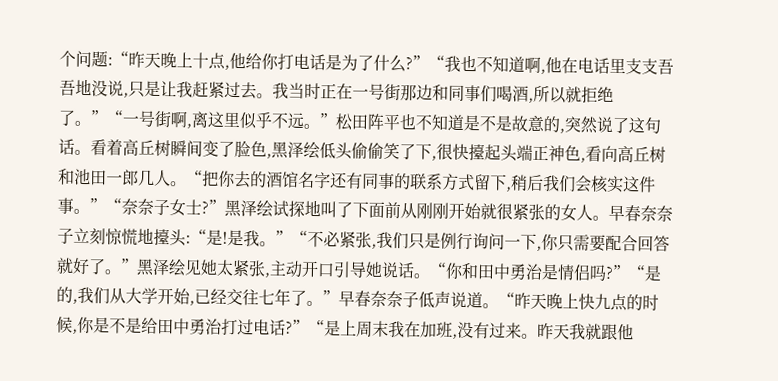个问题:“昨天晚上十点,他给你打电话是为了什么?”“我也不知道啊,他在电话里支支吾吾地没说,只是让我赶紧过去。我当时正在一号街那边和同事们喝酒,所以就拒绝了。”“一号街啊,离这里似乎不远。”松田阵平也不知道是不是故意的,突然说了这句话。看着高丘树瞬间变了脸色,黑泽绘低头偷偷笑了下,很快擡起头端正神色,看向高丘树和池田一郎几人。“把你去的酒馆名字还有同事的联系方式留下,稍后我们会核实这件事。”“奈奈子女士?”黑泽绘试探地叫了下面前从刚刚开始就很紧张的女人。早春奈奈子立刻惊慌地擡头:“是!是我。”“不必紧张,我们只是例行询问一下,你只需要配合回答就好了。”黑泽绘见她太紧张,主动开口引导她说话。“你和田中勇治是情侣吗?”“是的,我们从大学开始,已经交往七年了。”早春奈奈子低声说道。“昨天晚上快九点的时候,你是不是给田中勇治打过电话?”“是上周末我在加班,没有过来。昨天我就跟他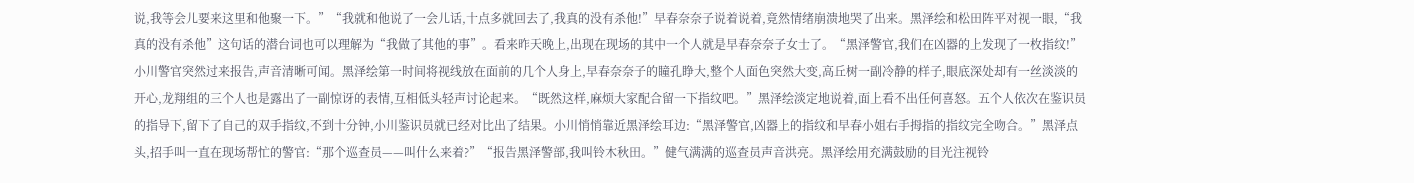说,我等会儿要来这里和他聚一下。”“我就和他说了一会儿话,十点多就回去了,我真的没有杀他!”早春奈奈子说着说着,竟然情绪崩溃地哭了出来。黑泽绘和松田阵平对视一眼,“我真的没有杀他”这句话的潜台词也可以理解为“我做了其他的事”。看来昨天晚上,出现在现场的其中一个人就是早春奈奈子女士了。“黑泽警官,我们在凶器的上发现了一枚指纹!”小川警官突然过来报告,声音清晰可闻。黑泽绘第一时间将视线放在面前的几个人身上,早春奈奈子的瞳孔睁大,整个人面色突然大变,高丘树一副冷静的样子,眼底深处却有一丝淡淡的开心,龙翔组的三个人也是露出了一副惊讶的表情,互相低头轻声讨论起来。“既然这样,麻烦大家配合留一下指纹吧。”黑泽绘淡定地说着,面上看不出任何喜怒。五个人依次在鉴识员的指导下,留下了自己的双手指纹,不到十分钟,小川鉴识员就已经对比出了结果。小川悄悄靠近黑泽绘耳边:“黑泽警官,凶器上的指纹和早春小姐右手拇指的指纹完全吻合。”黑泽点头,招手叫一直在现场帮忙的警官:“那个巡查员——叫什么来着?”“报告黑泽警部,我叫铃木秋田。”健气满满的巡查员声音洪亮。黑泽绘用充满鼓励的目光注视铃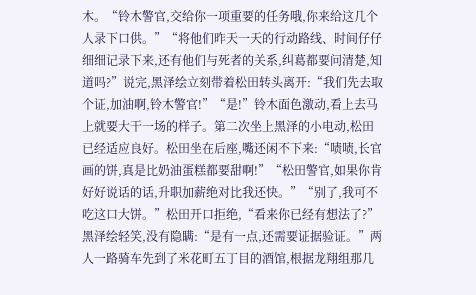木。“铃木警官,交给你一项重要的任务哦,你来给这几个人录下口供。”“将他们昨天一天的行动路线、时间仔仔细细记录下来,还有他们与死者的关系,纠葛都要问清楚,知道吗?”说完,黑泽绘立刻带着松田转头离开:“我们先去取个证,加油啊,铃木警官!”“是!”铃木面色激动,看上去马上就要大干一场的样子。第二次坐上黑泽的小电动,松田已经适应良好。松田坐在后座,嘴还闲不下来:“啧啧,长官画的饼,真是比奶油蛋糕都要甜啊!”“松田警官,如果你肯好好说话的话,升职加薪绝对比我还快。”“别了,我可不吃这口大饼。”松田开口拒绝,“看来你已经有想法了?”黑泽绘轻笑,没有隐瞒:“是有一点,还需要证据验证。”两人一路骑车先到了米花町五丁目的酒馆,根据龙翔组那几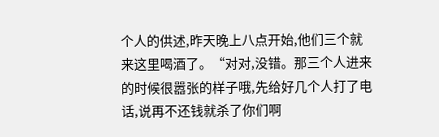个人的供述,昨天晚上八点开始,他们三个就来这里喝酒了。“对对,没错。那三个人进来的时候很嚣张的样子哦,先给好几个人打了电话,说再不还钱就杀了你们啊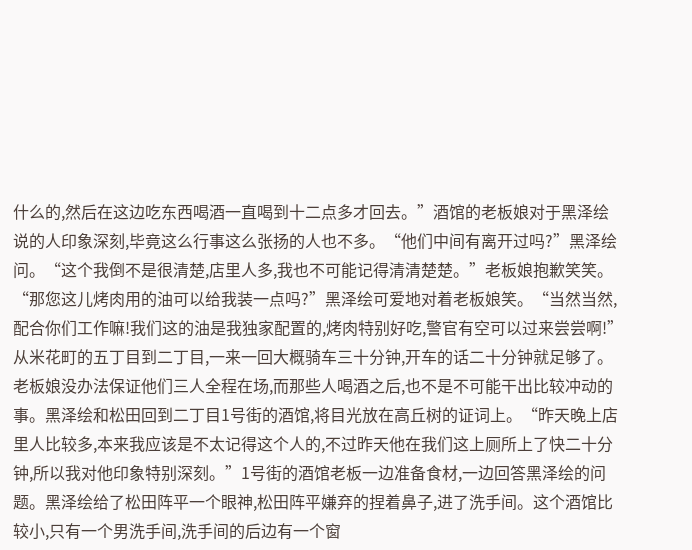什么的,然后在这边吃东西喝酒一直喝到十二点多才回去。”酒馆的老板娘对于黑泽绘说的人印象深刻,毕竟这么行事这么张扬的人也不多。“他们中间有离开过吗?”黑泽绘问。“这个我倒不是很清楚,店里人多,我也不可能记得清清楚楚。”老板娘抱歉笑笑。“那您这儿烤肉用的油可以给我装一点吗?”黑泽绘可爱地对着老板娘笑。“当然当然,配合你们工作嘛!我们这的油是我独家配置的,烤肉特别好吃,警官有空可以过来尝尝啊!”从米花町的五丁目到二丁目,一来一回大概骑车三十分钟,开车的话二十分钟就足够了。老板娘没办法保证他们三人全程在场,而那些人喝酒之后,也不是不可能干出比较冲动的事。黑泽绘和松田回到二丁目1号街的酒馆,将目光放在高丘树的证词上。“昨天晚上店里人比较多,本来我应该是不太记得这个人的,不过昨天他在我们这上厕所上了快二十分钟,所以我对他印象特别深刻。”1号街的酒馆老板一边准备食材,一边回答黑泽绘的问题。黑泽绘给了松田阵平一个眼神,松田阵平嫌弃的捏着鼻子,进了洗手间。这个酒馆比较小,只有一个男洗手间,洗手间的后边有一个窗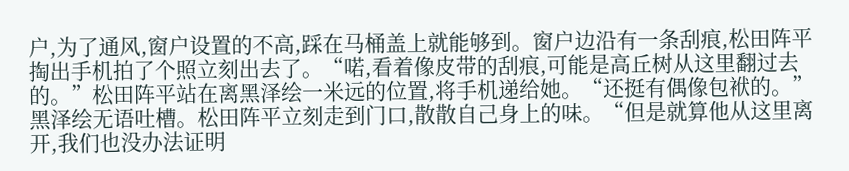户,为了通风,窗户设置的不高,踩在马桶盖上就能够到。窗户边沿有一条刮痕,松田阵平掏出手机拍了个照立刻出去了。“喏,看着像皮带的刮痕,可能是高丘树从这里翻过去的。”松田阵平站在离黑泽绘一米远的位置,将手机递给她。“还挺有偶像包袱的。”黑泽绘无语吐槽。松田阵平立刻走到门口,散散自己身上的味。“但是就算他从这里离开,我们也没办法证明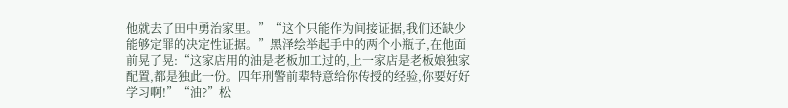他就去了田中勇治家里。”“这个只能作为间接证据,我们还缺少能够定罪的决定性证据。”黑泽绘举起手中的两个小瓶子,在他面前晃了晃:“这家店用的油是老板加工过的,上一家店是老板娘独家配置,都是独此一份。四年刑警前辈特意给你传授的经验,你要好好学习啊!”“油?”松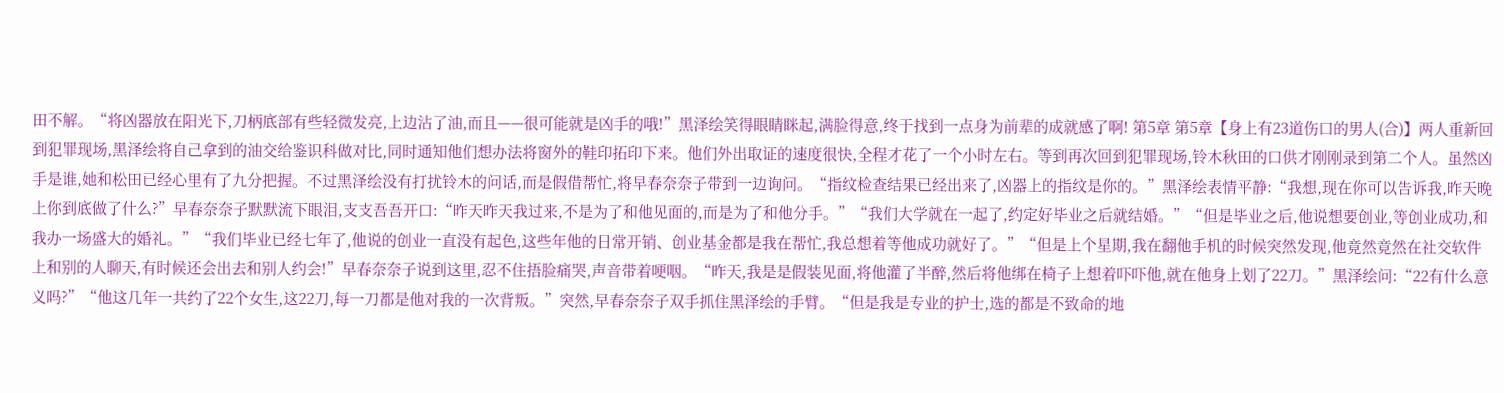田不解。“将凶器放在阳光下,刀柄底部有些轻微发亮,上边沾了油,而且——很可能就是凶手的哦!”黑泽绘笑得眼睛眯起,满脸得意,终于找到一点身为前辈的成就感了啊! 第5章 第5章【身上有23道伤口的男人(合)】两人重新回到犯罪现场,黑泽绘将自己拿到的油交给鉴识科做对比,同时通知他们想办法将窗外的鞋印拓印下来。他们外出取证的速度很快,全程才花了一个小时左右。等到再次回到犯罪现场,铃木秋田的口供才刚刚录到第二个人。虽然凶手是谁,她和松田已经心里有了九分把握。不过黑泽绘没有打扰铃木的问话,而是假借帮忙,将早春奈奈子带到一边询问。“指纹检查结果已经出来了,凶器上的指纹是你的。”黑泽绘表情平静:“我想,现在你可以告诉我,昨天晚上你到底做了什么?”早春奈奈子默默流下眼泪,支支吾吾开口:“昨天昨天我过来,不是为了和他见面的,而是为了和他分手。”“我们大学就在一起了,约定好毕业之后就结婚。”“但是毕业之后,他说想要创业,等创业成功,和我办一场盛大的婚礼。”“我们毕业已经七年了,他说的创业一直没有起色,这些年他的日常开销、创业基金都是我在帮忙,我总想着等他成功就好了。”“但是上个星期,我在翻他手机的时候突然发现,他竟然竟然在社交软件上和别的人聊天,有时候还会出去和别人约会!”早春奈奈子说到这里,忍不住捂脸痛哭,声音带着哽咽。“昨天,我是是假装见面,将他灌了半醉,然后将他绑在椅子上想着吓吓他,就在他身上划了22刀。”黑泽绘问:“22有什么意义吗?”“他这几年一共约了22个女生,这22刀,每一刀都是他对我的一次背叛。”突然,早春奈奈子双手抓住黑泽绘的手臂。“但是我是专业的护士,选的都是不致命的地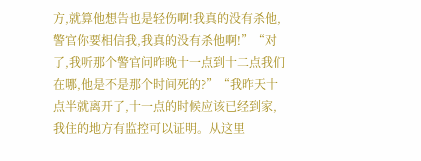方,就算他想告也是轻伤啊!我真的没有杀他,警官你要相信我,我真的没有杀他啊!”“对了,我听那个警官问昨晚十一点到十二点我们在哪,他是不是那个时间死的?”“我昨天十点半就离开了,十一点的时候应该已经到家,我住的地方有监控可以证明。从这里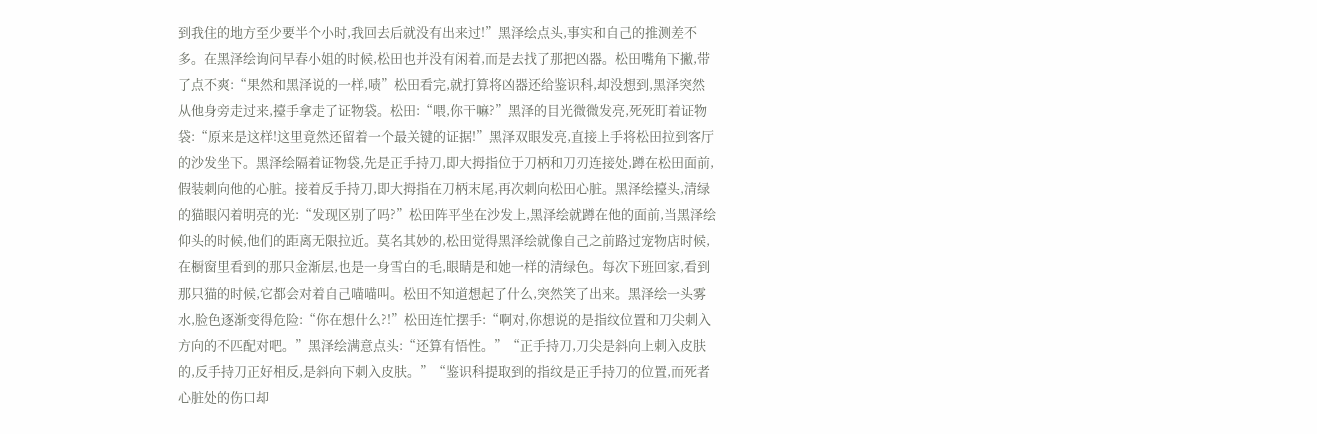到我住的地方至少要半个小时,我回去后就没有出来过!”黑泽绘点头,事实和自己的推测差不多。在黑泽绘询问早春小姐的时候,松田也并没有闲着,而是去找了那把凶器。松田嘴角下撇,带了点不爽:“果然和黑泽说的一样,啧”松田看完,就打算将凶器还给鉴识科,却没想到,黑泽突然从他身旁走过来,擡手拿走了证物袋。松田:“喂,你干嘛?”黑泽的目光微微发亮,死死盯着证物袋:“原来是这样!这里竟然还留着一个最关键的证据!”黑泽双眼发亮,直接上手将松田拉到客厅的沙发坐下。黑泽绘隔着证物袋,先是正手持刀,即大拇指位于刀柄和刀刃连接处,蹲在松田面前,假装刺向他的心脏。接着反手持刀,即大拇指在刀柄末尾,再次刺向松田心脏。黑泽绘擡头,清绿的猫眼闪着明亮的光:“发现区别了吗?”松田阵平坐在沙发上,黑泽绘就蹲在他的面前,当黑泽绘仰头的时候,他们的距离无限拉近。莫名其妙的,松田觉得黑泽绘就像自己之前路过宠物店时候,在橱窗里看到的那只金渐层,也是一身雪白的毛,眼睛是和她一样的清绿色。每次下班回家,看到那只猫的时候,它都会对着自己喵喵叫。松田不知道想起了什么,突然笑了出来。黑泽绘一头雾水,脸色逐渐变得危险:“你在想什么?!”松田连忙摆手:“啊对,你想说的是指纹位置和刀尖刺入方向的不匹配对吧。”黑泽绘满意点头:“还算有悟性。”“正手持刀,刀尖是斜向上刺入皮肤的,反手持刀正好相反,是斜向下刺入皮肤。”“鉴识科提取到的指纹是正手持刀的位置,而死者心脏处的伤口却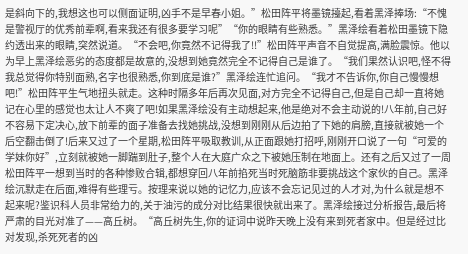是斜向下的,我想这也可以侧面证明,凶手不是早春小姐。”松田阵平将墨镜擡起,看着黑泽捧场:“不愧是警视厅的优秀前辈啊,看来我还有很多要学习呢”“你的眼睛有些熟悉。”黑泽绘看着松田墨镜下隐约透出来的眼睛,突然说道。“不会吧,你竟然不记得我了!!”松田阵平声音不自觉提高,满脸震惊。他以为早上黑泽绘恶劣的态度都是故意的,没想到她竟然完全不记得自己是谁了。“我们果然认识吧,怪不得我总觉得你特别面熟,名字也很熟悉,你到底是谁?”黑泽绘连忙追问。“我才不告诉你,你自己慢慢想吧!”松田阵平生气地扭头就走。这种时隔多年后再次见面,对方完全不记得自己,但是自己却一直将她记在心里的感觉也太让人不爽了吧!如果黑泽绘没有主动想起来,他是绝对不会主动说的!八年前,自己好不容易下定决心,放下前辈的面子准备去找她挑战,没想到刚刚从后边拍了下她的肩膀,直接就被她一个后空翻击倒了!后来又过了一个星期,松田阵平吸取教训,从正面跟她打招呼,刚刚开口说了一句“可爱的学妹你好”,立刻就被她一脚踹到肚子,整个人在大庭广众之下被她压制在地面上。还有之后又过了一周松田阵平一想到当时的各种惨败合辑,都想穿回八年前掐死当时死脑筋非要挑战这个家伙的自己。黑泽绘沉默走在后面,难得有些理亏。按理来说以她的记忆力,应该不会忘记见过的人才对,为什么就是想不起来呢?鉴识科人员非常给力的,关于油污的成分对比结果很快就出来了。黑泽绘接过分析报告,最后将严肃的目光对准了——高丘树。“高丘树先生,你的证词中说昨天晚上没有来到死者家中。但是经过比对发现,杀死死者的凶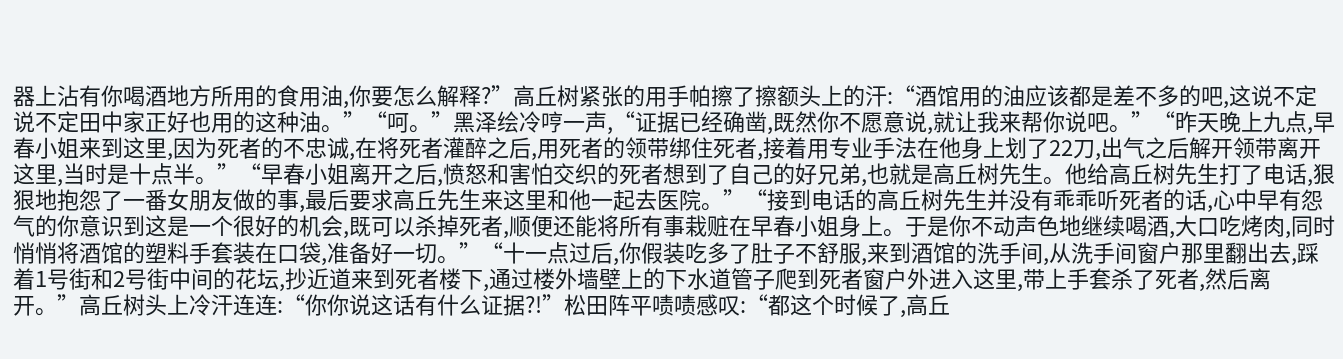器上沾有你喝酒地方所用的食用油,你要怎么解释?”高丘树紧张的用手帕擦了擦额头上的汗:“酒馆用的油应该都是差不多的吧,这说不定说不定田中家正好也用的这种油。”“呵。”黑泽绘冷哼一声,“证据已经确凿,既然你不愿意说,就让我来帮你说吧。”“昨天晚上九点,早春小姐来到这里,因为死者的不忠诚,在将死者灌醉之后,用死者的领带绑住死者,接着用专业手法在他身上划了22刀,出气之后解开领带离开这里,当时是十点半。”“早春小姐离开之后,愤怒和害怕交织的死者想到了自己的好兄弟,也就是高丘树先生。他给高丘树先生打了电话,狠狠地抱怨了一番女朋友做的事,最后要求高丘先生来这里和他一起去医院。”“接到电话的高丘树先生并没有乖乖听死者的话,心中早有怨气的你意识到这是一个很好的机会,既可以杀掉死者,顺便还能将所有事栽赃在早春小姐身上。于是你不动声色地继续喝酒,大口吃烤肉,同时悄悄将酒馆的塑料手套装在口袋,准备好一切。”“十一点过后,你假装吃多了肚子不舒服,来到酒馆的洗手间,从洗手间窗户那里翻出去,踩着1号街和2号街中间的花坛,抄近道来到死者楼下,通过楼外墙壁上的下水道管子爬到死者窗户外进入这里,带上手套杀了死者,然后离开。”高丘树头上冷汗连连:“你你说这话有什么证据?!”松田阵平啧啧感叹:“都这个时候了,高丘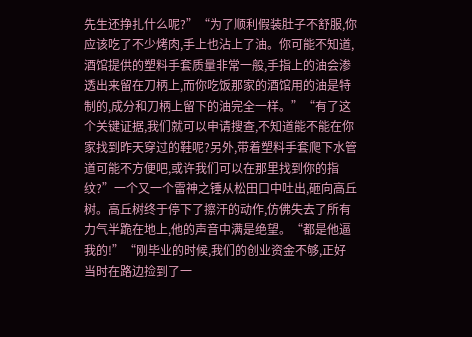先生还挣扎什么呢?”“为了顺利假装肚子不舒服,你应该吃了不少烤肉,手上也沾上了油。你可能不知道,酒馆提供的塑料手套质量非常一般,手指上的油会渗透出来留在刀柄上,而你吃饭那家的酒馆用的油是特制的,成分和刀柄上留下的油完全一样。”“有了这个关键证据,我们就可以申请搜查,不知道能不能在你家找到昨天穿过的鞋呢?另外,带着塑料手套爬下水管道可能不方便吧,或许我们可以在那里找到你的指纹?”一个又一个雷神之锤从松田口中吐出,砸向高丘树。高丘树终于停下了擦汗的动作,仿佛失去了所有力气半跪在地上,他的声音中满是绝望。“都是他逼我的!”“刚毕业的时候,我们的创业资金不够,正好当时在路边捡到了一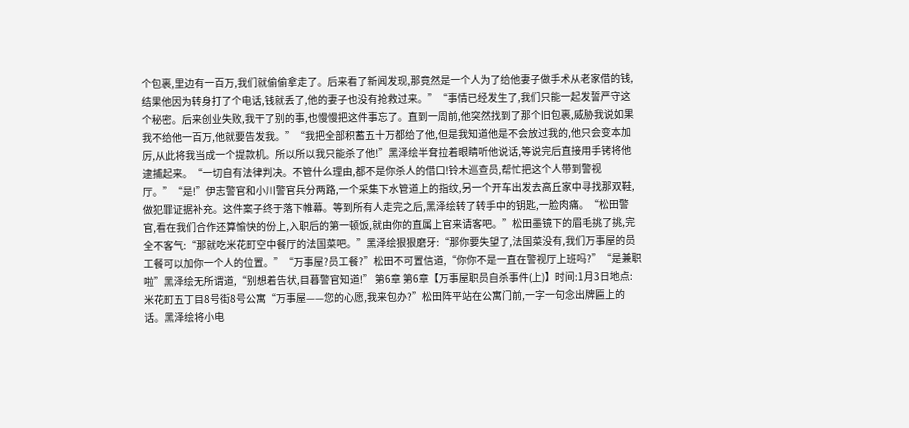个包裹,里边有一百万,我们就偷偷拿走了。后来看了新闻发现,那竟然是一个人为了给他妻子做手术从老家借的钱,结果他因为转身打了个电话,钱就丢了,他的妻子也没有抢救过来。”“事情已经发生了,我们只能一起发誓严守这个秘密。后来创业失败,我干了别的事,也慢慢把这件事忘了。直到一周前,他突然找到了那个旧包裹,威胁我说如果我不给他一百万,他就要告发我。”“我把全部积蓄五十万都给了他,但是我知道他是不会放过我的,他只会变本加厉,从此将我当成一个提款机。所以所以我只能杀了他!”黑泽绘半耷拉着眼睛听他说话,等说完后直接用手铐将他逮捕起来。“一切自有法律判决。不管什么理由,都不是你杀人的借口!铃木巡查员,帮忙把这个人带到警视厅。”“是!”伊志警官和小川警官兵分两路,一个采集下水管道上的指纹,另一个开车出发去高丘家中寻找那双鞋,做犯罪证据补充。这件案子终于落下帷幕。等到所有人走完之后,黑泽绘转了转手中的钥匙,一脸肉痛。“松田警官,看在我们合作还算愉快的份上,入职后的第一顿饭,就由你的直属上官来请客吧。”松田墨镜下的眉毛挑了挑,完全不客气:“那就吃米花町空中餐厅的法国菜吧。”黑泽绘狠狠磨牙:“那你要失望了,法国菜没有,我们万事屋的员工餐可以加你一个人的位置。”“万事屋?员工餐?”松田不可置信道,“你你不是一直在警视厅上班吗?”“是兼职啦”黑泽绘无所谓道,“别想着告状,目暮警官知道!” 第6章 第6章【万事屋职员自杀事件(上)】时间:1月3日地点:米花町五丁目8号街8号公寓“万事屋——您的心愿,我来包办?”松田阵平站在公寓门前,一字一句念出牌匾上的话。黑泽绘将小电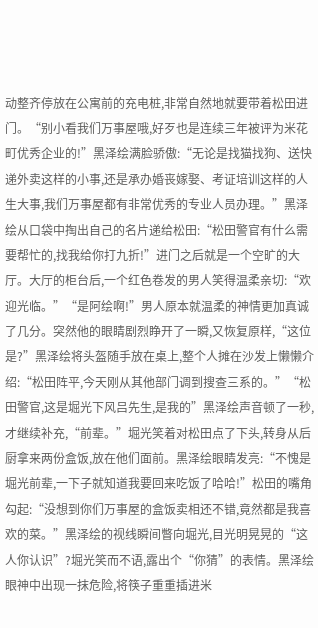动整齐停放在公寓前的充电桩,非常自然地就要带着松田进门。“别小看我们万事屋哦,好歹也是连续三年被评为米花町优秀企业的!”黑泽绘满脸骄傲:“无论是找猫找狗、送快递外卖这样的小事,还是承办婚丧嫁娶、考证培训这样的人生大事,我们万事屋都有非常优秀的专业人员办理。”黑泽绘从口袋中掏出自己的名片递给松田:“松田警官有什么需要帮忙的,找我给你打九折!”进门之后就是一个空旷的大厅。大厅的柜台后,一个红色卷发的男人笑得温柔亲切:“欢迎光临。”“是阿绘啊!”男人原本就温柔的神情更加真诚了几分。突然他的眼睛剧烈睁开了一瞬,又恢复原样,“这位是?”黑泽绘将头盔随手放在桌上,整个人摊在沙发上懒懒介绍:“松田阵平,今天刚从其他部门调到搜查三系的。”“松田警官,这是堀光下风吕先生,是我的”黑泽绘声音顿了一秒,才继续补充,“前辈。”堀光笑着对松田点了下头,转身从后厨拿来两份盒饭,放在他们面前。黑泽绘眼睛发亮:“不愧是堀光前辈,一下子就知道我要回来吃饭了哈哈!”松田的嘴角勾起:“没想到你们万事屋的盒饭卖相还不错,竟然都是我喜欢的菜。”黑泽绘的视线瞬间瞥向堀光,目光明晃晃的“这人你认识”?堀光笑而不语,露出个“你猜”的表情。黑泽绘眼神中出现一抹危险,将筷子重重插进米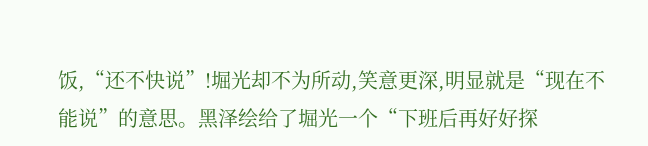饭,“还不快说”!堀光却不为所动,笑意更深,明显就是“现在不能说”的意思。黑泽绘给了堀光一个“下班后再好好探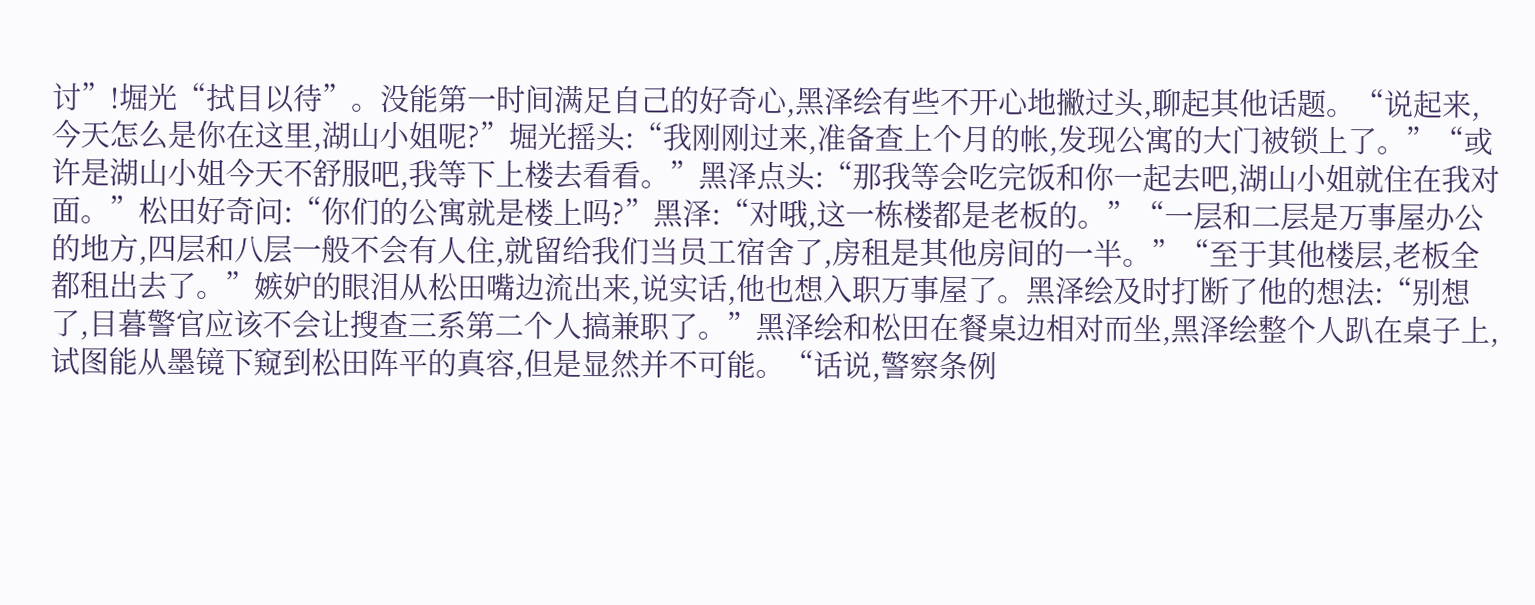讨”!堀光“拭目以待”。没能第一时间满足自己的好奇心,黑泽绘有些不开心地撇过头,聊起其他话题。“说起来,今天怎么是你在这里,湖山小姐呢?”堀光摇头:“我刚刚过来,准备查上个月的帐,发现公寓的大门被锁上了。”“或许是湖山小姐今天不舒服吧,我等下上楼去看看。”黑泽点头:“那我等会吃完饭和你一起去吧,湖山小姐就住在我对面。”松田好奇问:“你们的公寓就是楼上吗?”黑泽:“对哦,这一栋楼都是老板的。”“一层和二层是万事屋办公的地方,四层和八层一般不会有人住,就留给我们当员工宿舍了,房租是其他房间的一半。”“至于其他楼层,老板全都租出去了。”嫉妒的眼泪从松田嘴边流出来,说实话,他也想入职万事屋了。黑泽绘及时打断了他的想法:“别想了,目暮警官应该不会让搜查三系第二个人搞兼职了。”黑泽绘和松田在餐桌边相对而坐,黑泽绘整个人趴在桌子上,试图能从墨镜下窥到松田阵平的真容,但是显然并不可能。“话说,警察条例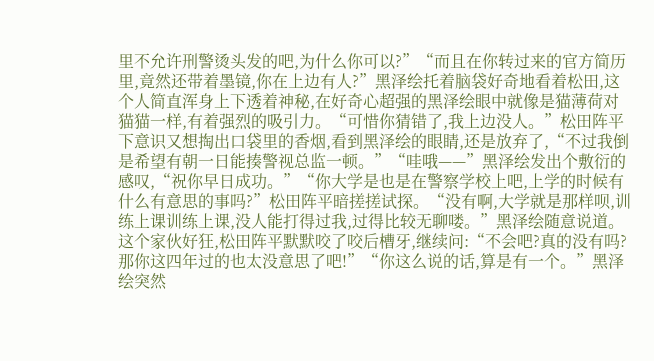里不允许刑警烫头发的吧,为什么你可以?”“而且在你转过来的官方简历里,竟然还带着墨镜,你在上边有人?”黑泽绘托着脑袋好奇地看着松田,这个人简直浑身上下透着神秘,在好奇心超强的黑泽绘眼中就像是猫薄荷对猫猫一样,有着强烈的吸引力。“可惜你猜错了,我上边没人。”松田阵平下意识又想掏出口袋里的香烟,看到黑泽绘的眼睛,还是放弃了,“不过我倒是希望有朝一日能揍警视总监一顿。”“哇哦——”黑泽绘发出个敷衍的感叹,“祝你早日成功。”“你大学是也是在警察学校上吧,上学的时候有什么有意思的事吗?”松田阵平暗搓搓试探。“没有啊,大学就是那样呗,训练上课训练上课,没人能打得过我,过得比较无聊喽。”黑泽绘随意说道。这个家伙好狂,松田阵平默默咬了咬后槽牙,继续问:“不会吧?真的没有吗?那你这四年过的也太没意思了吧!”“你这么说的话,算是有一个。”黑泽绘突然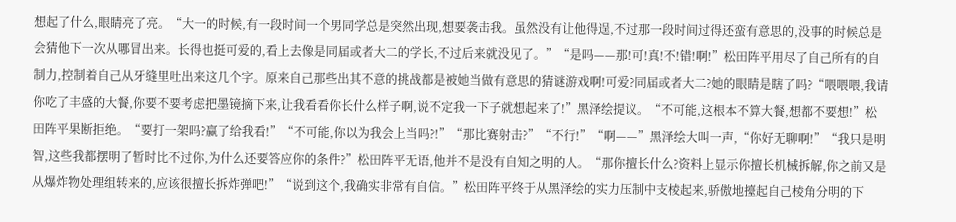想起了什么,眼睛亮了亮。“大一的时候,有一段时间一个男同学总是突然出现,想要袭击我。虽然没有让他得逞,不过那一段时间过得还蛮有意思的,没事的时候总是会猜他下一次从哪冒出来。长得也挺可爱的,看上去像是同届或者大二的学长,不过后来就没见了。”“是吗——那!可!真!不!错!啊!”松田阵平用尽了自己所有的自制力,控制着自己从牙缝里吐出来这几个字。原来自己那些出其不意的挑战都是被她当做有意思的猜谜游戏啊!可爱?同届或者大二?她的眼睛是瞎了吗?“喂喂喂,我请你吃了丰盛的大餐,你要不要考虑把墨镜摘下来,让我看看你长什么样子啊,说不定我一下子就想起来了!”黑泽绘提议。“不可能,这根本不算大餐,想都不要想!”松田阵平果断拒绝。“要打一架吗?赢了给我看!”“不可能,你以为我会上当吗?!”“那比赛射击?”“不行!”“啊——”黑泽绘大叫一声,“你好无聊啊!”“我只是明智,这些我都摆明了暂时比不过你,为什么还要答应你的条件?”松田阵平无语,他并不是没有自知之明的人。“那你擅长什么?资料上显示你擅长机械拆解,你之前又是从爆炸物处理组转来的,应该很擅长拆炸弹吧!”“说到这个,我确实非常有自信。”松田阵平终于从黑泽绘的实力压制中支棱起来,骄傲地擡起自己棱角分明的下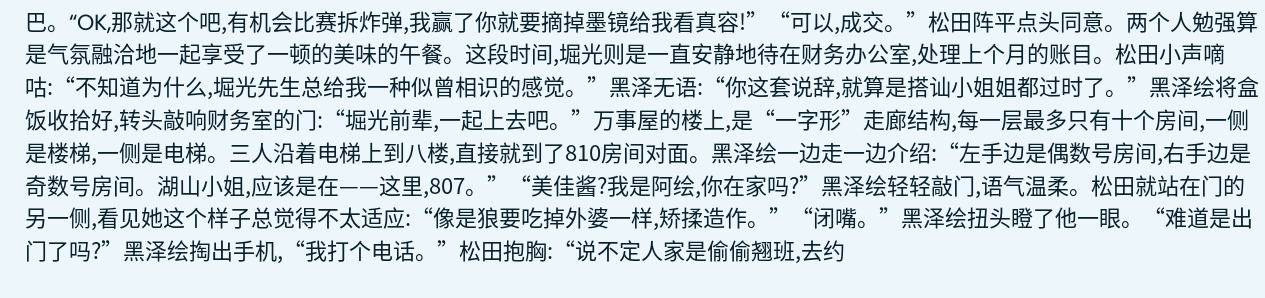巴。“OK,那就这个吧,有机会比赛拆炸弹,我赢了你就要摘掉墨镜给我看真容!”“可以,成交。”松田阵平点头同意。两个人勉强算是气氛融洽地一起享受了一顿的美味的午餐。这段时间,堀光则是一直安静地待在财务办公室,处理上个月的账目。松田小声嘀咕:“不知道为什么,堀光先生总给我一种似曾相识的感觉。”黑泽无语:“你这套说辞,就算是搭讪小姐姐都过时了。”黑泽绘将盒饭收拾好,转头敲响财务室的门:“堀光前辈,一起上去吧。”万事屋的楼上,是“一字形”走廊结构,每一层最多只有十个房间,一侧是楼梯,一侧是电梯。三人沿着电梯上到八楼,直接就到了810房间对面。黑泽绘一边走一边介绍:“左手边是偶数号房间,右手边是奇数号房间。湖山小姐,应该是在——这里,807。”“美佳酱?我是阿绘,你在家吗?”黑泽绘轻轻敲门,语气温柔。松田就站在门的另一侧,看见她这个样子总觉得不太适应:“像是狼要吃掉外婆一样,矫揉造作。”“闭嘴。”黑泽绘扭头瞪了他一眼。“难道是出门了吗?”黑泽绘掏出手机,“我打个电话。”松田抱胸:“说不定人家是偷偷翘班,去约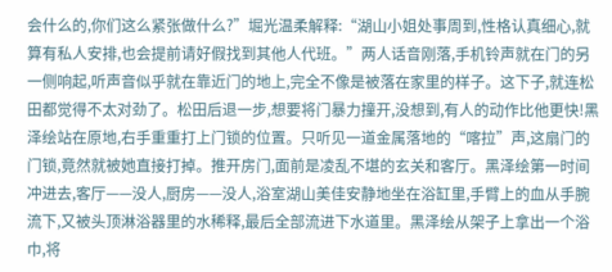会什么的,你们这么紧张做什么?”堀光温柔解释:“湖山小姐处事周到,性格认真细心,就算有私人安排,也会提前请好假找到其他人代班。”两人话音刚落,手机铃声就在门的另一侧响起,听声音似乎就在靠近门的地上,完全不像是被落在家里的样子。这下子,就连松田都觉得不太对劲了。松田后退一步,想要将门暴力撞开,没想到,有人的动作比他更快!黑泽绘站在原地,右手重重打上门锁的位置。只听见一道金属落地的“喀拉”声,这扇门的门锁,竟然就被她直接打掉。推开房门,面前是凌乱不堪的玄关和客厅。黑泽绘第一时间冲进去,客厅——没人,厨房——没人,浴室湖山美佳安静地坐在浴缸里,手臂上的血从手腕流下,又被头顶淋浴器里的水稀释,最后全部流进下水道里。黑泽绘从架子上拿出一个浴巾,将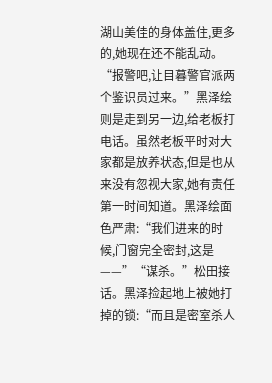湖山美佳的身体盖住,更多的,她现在还不能乱动。“报警吧,让目暮警官派两个鉴识员过来。”黑泽绘则是走到另一边,给老板打电话。虽然老板平时对大家都是放养状态,但是也从来没有忽视大家,她有责任第一时间知道。黑泽绘面色严肃:“我们进来的时候,门窗完全密封,这是——”“谋杀。”松田接话。黑泽捡起地上被她打掉的锁:“而且是密室杀人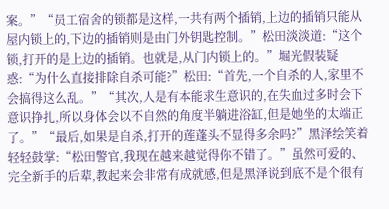案。”“员工宿舍的锁都是这样,一共有两个插销,上边的插销只能从屋内锁上的,下边的插销则是由门外钥匙控制。”松田淡淡道:“这个锁,打开的是上边的插销。也就是,从门内锁上的。”堀光假装疑惑:“为什么直接排除自杀可能?”松田:“首先,一个自杀的人,家里不会搞得这么乱。”“其次,人是有本能求生意识的,在失血过多时会下意识挣扎,所以身体会以不自然的角度半躺进浴缸,但是她坐的太端正了。”“最后,如果是自杀,打开的莲蓬头不显得多余吗?”黑泽绘笑着轻轻鼓掌:“松田警官,我现在越来越觉得你不错了。”虽然可爱的、完全新手的后辈,教起来会非常有成就感,但是黑泽说到底不是个很有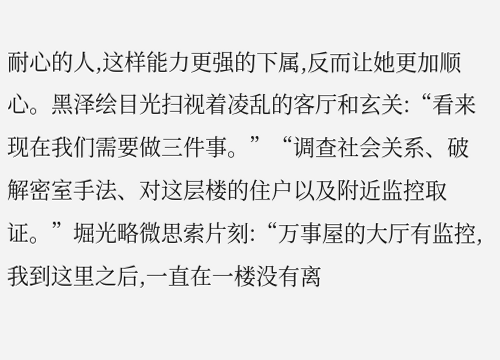耐心的人,这样能力更强的下属,反而让她更加顺心。黑泽绘目光扫视着凌乱的客厅和玄关:“看来现在我们需要做三件事。”“调查社会关系、破解密室手法、对这层楼的住户以及附近监控取证。”堀光略微思索片刻:“万事屋的大厅有监控,我到这里之后,一直在一楼没有离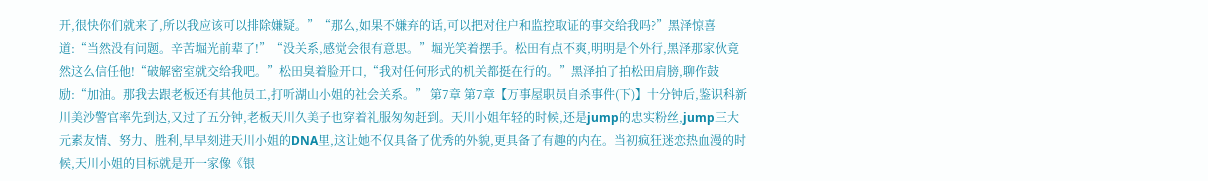开,很快你们就来了,所以我应该可以排除嫌疑。”“那么,如果不嫌弃的话,可以把对住户和监控取证的事交给我吗?”黑泽惊喜道:“当然没有问题。辛苦堀光前辈了!”“没关系,感觉会很有意思。”堀光笑着摆手。松田有点不爽,明明是个外行,黑泽那家伙竟然这么信任他!“破解密室就交给我吧。”松田臭着脸开口,“我对任何形式的机关都挺在行的。”黑泽拍了拍松田肩膀,聊作鼓励:“加油。那我去跟老板还有其他员工,打听湖山小姐的社会关系。” 第7章 第7章【万事屋职员自杀事件(下)】十分钟后,鉴识科新川美沙警官率先到达,又过了五分钟,老板天川久美子也穿着礼服匆匆赶到。天川小姐年轻的时候,还是jump的忠实粉丝,jump三大元素友情、努力、胜利,早早刻进天川小姐的DNA里,这让她不仅具备了优秀的外貌,更具备了有趣的内在。当初疯狂迷恋热血漫的时候,天川小姐的目标就是开一家像《银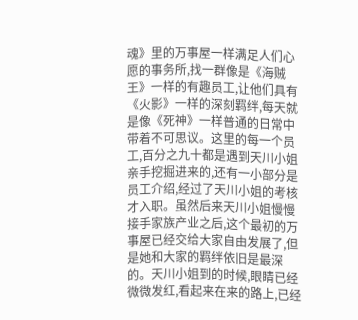魂》里的万事屋一样满足人们心愿的事务所,找一群像是《海贼王》一样的有趣员工,让他们具有《火影》一样的深刻羁绊,每天就是像《死神》一样普通的日常中带着不可思议。这里的每一个员工,百分之九十都是遇到天川小姐亲手挖掘进来的,还有一小部分是员工介绍,经过了天川小姐的考核才入职。虽然后来天川小姐慢慢接手家族产业之后,这个最初的万事屋已经交给大家自由发展了,但是她和大家的羁绊依旧是最深的。天川小姐到的时候,眼睛已经微微发红,看起来在来的路上,已经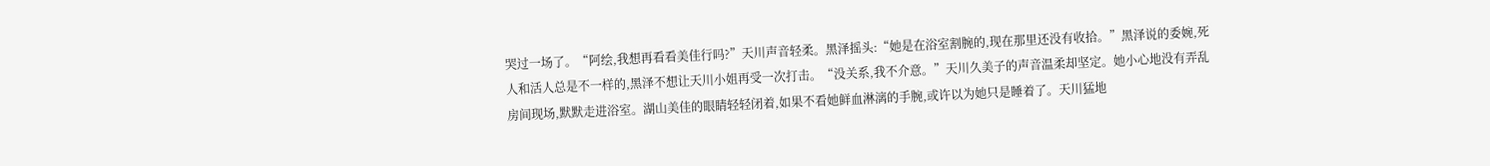哭过一场了。“阿绘,我想再看看美佳行吗?”天川声音轻柔。黑泽摇头:“她是在浴室割腕的,现在那里还没有收拾。”黑泽说的委婉,死人和活人总是不一样的,黑泽不想让天川小姐再受一次打击。“没关系,我不介意。”天川久美子的声音温柔却坚定。她小心地没有弄乱房间现场,默默走进浴室。湖山美佳的眼睛轻轻闭着,如果不看她鲜血淋漓的手腕,或许以为她只是睡着了。天川猛地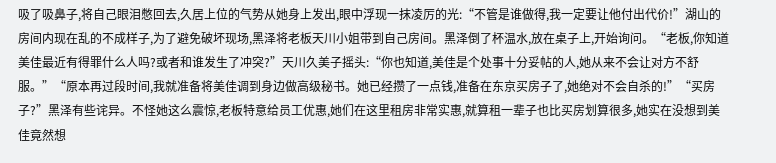吸了吸鼻子,将自己眼泪憋回去,久居上位的气势从她身上发出,眼中浮现一抹凌厉的光:“不管是谁做得,我一定要让他付出代价!”湖山的房间内现在乱的不成样子,为了避免破坏现场,黑泽将老板天川小姐带到自己房间。黑泽倒了杯温水,放在桌子上,开始询问。“老板,你知道美佳最近有得罪什么人吗?或者和谁发生了冲突?”天川久美子摇头:“你也知道,美佳是个处事十分妥帖的人,她从来不会让对方不舒服。”“原本再过段时间,我就准备将美佳调到身边做高级秘书。她已经攒了一点钱,准备在东京买房子了,她绝对不会自杀的!”“买房子?”黑泽有些诧异。不怪她这么震惊,老板特意给员工优惠,她们在这里租房非常实惠,就算租一辈子也比买房划算很多,她实在没想到美佳竟然想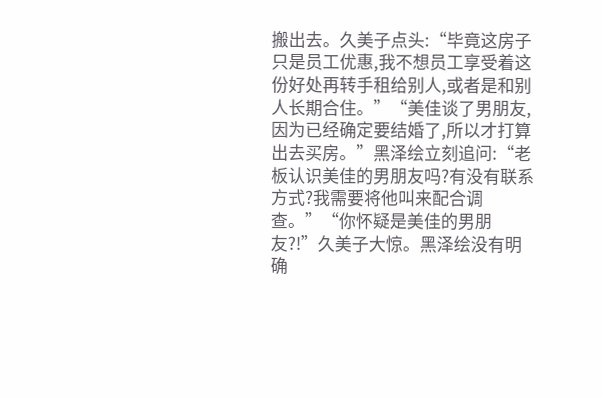搬出去。久美子点头:“毕竟这房子只是员工优惠,我不想员工享受着这份好处再转手租给别人,或者是和别人长期合住。”“美佳谈了男朋友,因为已经确定要结婚了,所以才打算出去买房。”黑泽绘立刻追问:“老板认识美佳的男朋友吗?有没有联系方式?我需要将他叫来配合调查。”“你怀疑是美佳的男朋友?!”久美子大惊。黑泽绘没有明确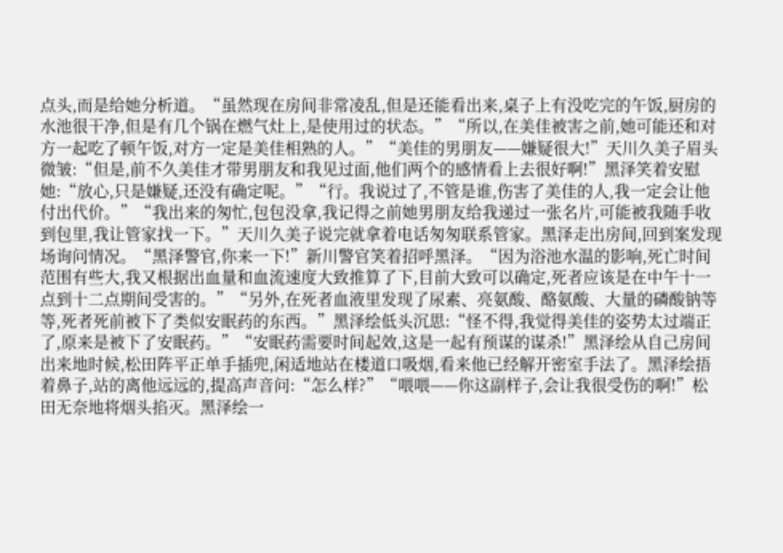点头,而是给她分析道。“虽然现在房间非常凌乱,但是还能看出来,桌子上有没吃完的午饭,厨房的水池很干净,但是有几个锅在燃气灶上,是使用过的状态。”“所以,在美佳被害之前,她可能还和对方一起吃了顿午饭,对方一定是美佳相熟的人。”“美佳的男朋友——嫌疑很大!”天川久美子眉头微皱:“但是,前不久美佳才带男朋友和我见过面,他们两个的感情看上去很好啊!”黑泽笑着安慰她:“放心,只是嫌疑,还没有确定呢。”“行。我说过了,不管是谁,伤害了美佳的人,我一定会让他付出代价。”“我出来的匆忙,包包没拿,我记得之前她男朋友给我递过一张名片,可能被我随手收到包里,我让管家找一下。”天川久美子说完就拿着电话匆匆联系管家。黑泽走出房间,回到案发现场询问情况。“黑泽警官,你来一下!”新川警官笑着招呼黑泽。“因为浴池水温的影响,死亡时间范围有些大,我又根据出血量和血流速度大致推算了下,目前大致可以确定,死者应该是在中午十一点到十二点期间受害的。”“另外,在死者血液里发现了尿素、亮氨酸、酪氨酸、大量的磷酸钠等等,死者死前被下了类似安眠药的东西。”黑泽绘低头沉思:“怪不得,我觉得美佳的姿势太过端正了,原来是被下了安眠药。”“安眠药需要时间起效,这是一起有预谋的谋杀!”黑泽绘从自己房间出来地时候,松田阵平正单手插兜,闲适地站在楼道口吸烟,看来他已经解开密室手法了。黑泽绘捂着鼻子,站的离他远远的,提高声音问:“怎么样?”“喂喂——你这副样子,会让我很受伤的啊!”松田无奈地将烟头掐灭。黑泽绘一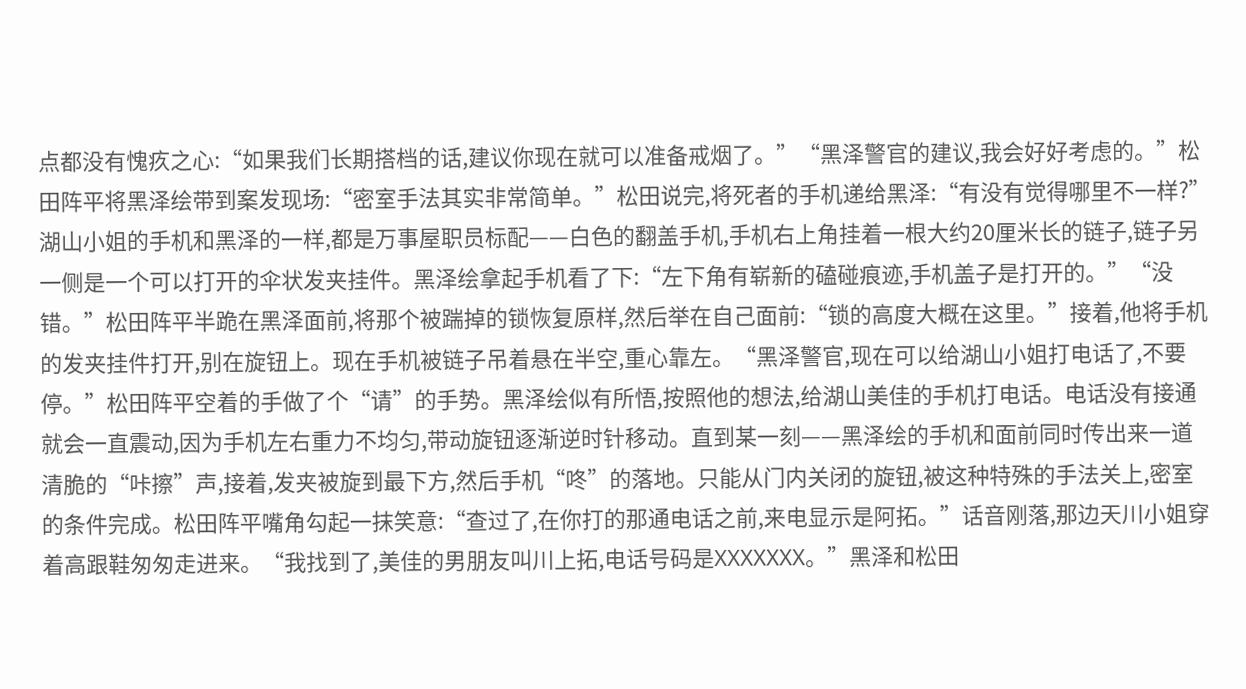点都没有愧疚之心:“如果我们长期搭档的话,建议你现在就可以准备戒烟了。”“黑泽警官的建议,我会好好考虑的。”松田阵平将黑泽绘带到案发现场:“密室手法其实非常简单。”松田说完,将死者的手机递给黑泽:“有没有觉得哪里不一样?”湖山小姐的手机和黑泽的一样,都是万事屋职员标配——白色的翻盖手机,手机右上角挂着一根大约20厘米长的链子,链子另一侧是一个可以打开的伞状发夹挂件。黑泽绘拿起手机看了下:“左下角有崭新的磕碰痕迹,手机盖子是打开的。”“没错。”松田阵平半跪在黑泽面前,将那个被踹掉的锁恢复原样,然后举在自己面前:“锁的高度大概在这里。”接着,他将手机的发夹挂件打开,别在旋钮上。现在手机被链子吊着悬在半空,重心靠左。“黑泽警官,现在可以给湖山小姐打电话了,不要停。”松田阵平空着的手做了个“请”的手势。黑泽绘似有所悟,按照他的想法,给湖山美佳的手机打电话。电话没有接通就会一直震动,因为手机左右重力不均匀,带动旋钮逐渐逆时针移动。直到某一刻——黑泽绘的手机和面前同时传出来一道清脆的“咔擦”声,接着,发夹被旋到最下方,然后手机“咚”的落地。只能从门内关闭的旋钮,被这种特殊的手法关上,密室的条件完成。松田阵平嘴角勾起一抹笑意:“查过了,在你打的那通电话之前,来电显示是阿拓。”话音刚落,那边天川小姐穿着高跟鞋匆匆走进来。“我找到了,美佳的男朋友叫川上拓,电话号码是XXXXXXX。”黑泽和松田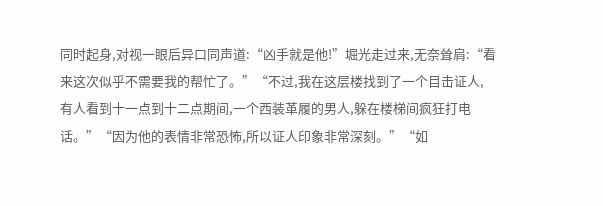同时起身,对视一眼后异口同声道:“凶手就是他!”堀光走过来,无奈耸肩:“看来这次似乎不需要我的帮忙了。”“不过,我在这层楼找到了一个目击证人,有人看到十一点到十二点期间,一个西装革履的男人,躲在楼梯间疯狂打电话。”“因为他的表情非常恐怖,所以证人印象非常深刻。”“如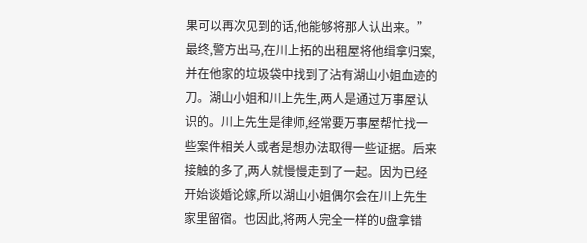果可以再次见到的话,他能够将那人认出来。”最终,警方出马,在川上拓的出租屋将他缉拿归案,并在他家的垃圾袋中找到了沾有湖山小姐血迹的刀。湖山小姐和川上先生,两人是通过万事屋认识的。川上先生是律师,经常要万事屋帮忙找一些案件相关人或者是想办法取得一些证据。后来接触的多了,两人就慢慢走到了一起。因为已经开始谈婚论嫁,所以湖山小姐偶尔会在川上先生家里留宿。也因此,将两人完全一样的U盘拿错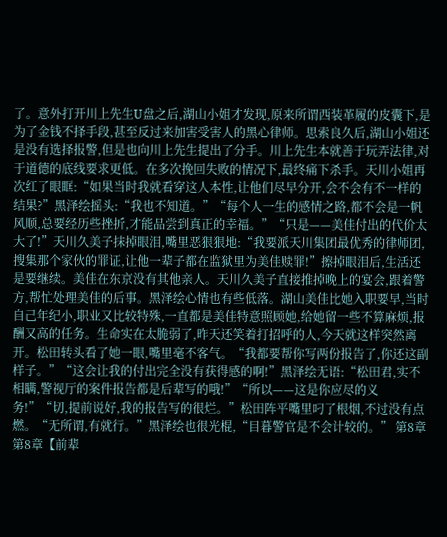了。意外打开川上先生U盘之后,湖山小姐才发现,原来所谓西装革履的皮囊下,是为了金钱不择手段,甚至反过来加害受害人的黑心律师。思索良久后,湖山小姐还是没有选择报警,但是也向川上先生提出了分手。川上先生本就善于玩弄法律,对于道德的底线要求更低。在多次挽回失败的情况下,最终痛下杀手。天川小姐再次红了眼眶:“如果当时我就看穿这人本性,让他们尽早分开,会不会有不一样的结果?”黑泽绘摇头:“我也不知道。”“每个人一生的感情之路,都不会是一帆风顺,总要经历些挫折,才能品尝到真正的幸福。”“只是——美佳付出的代价太大了!”天川久美子抹掉眼泪,嘴里恶狠狠地:“我要派天川集团最优秀的律师团,搜集那个家伙的罪证,让他一辈子都在监狱里为美佳赎罪!”擦掉眼泪后,生活还是要继续。美佳在东京没有其他亲人。天川久美子直接推掉晚上的宴会,跟着警方,帮忙处理美佳的后事。黑泽绘心情也有些低落。湖山美佳比她入职要早,当时自己年纪小,职业又比较特殊,一直都是美佳特意照顾她,给她留一些不算麻烦,报酬又高的任务。生命实在太脆弱了,昨天还笑着打招呼的人,今天就这样突然离开。松田转头看了她一眼,嘴里毫不客气。“我都要帮你写两份报告了,你还这副样子。”“这会让我的付出完全没有获得感的啊!”黑泽绘无语:“松田君,实不相瞒,警视厅的案件报告都是后辈写的哦!”“所以——这是你应尽的义务!”“切,提前说好,我的报告写的很烂。”松田阵平嘴里叼了根烟,不过没有点燃。“无所谓,有就行。”黑泽绘也很光棍,“目暮警官是不会计较的。” 第8章 第8章【前辈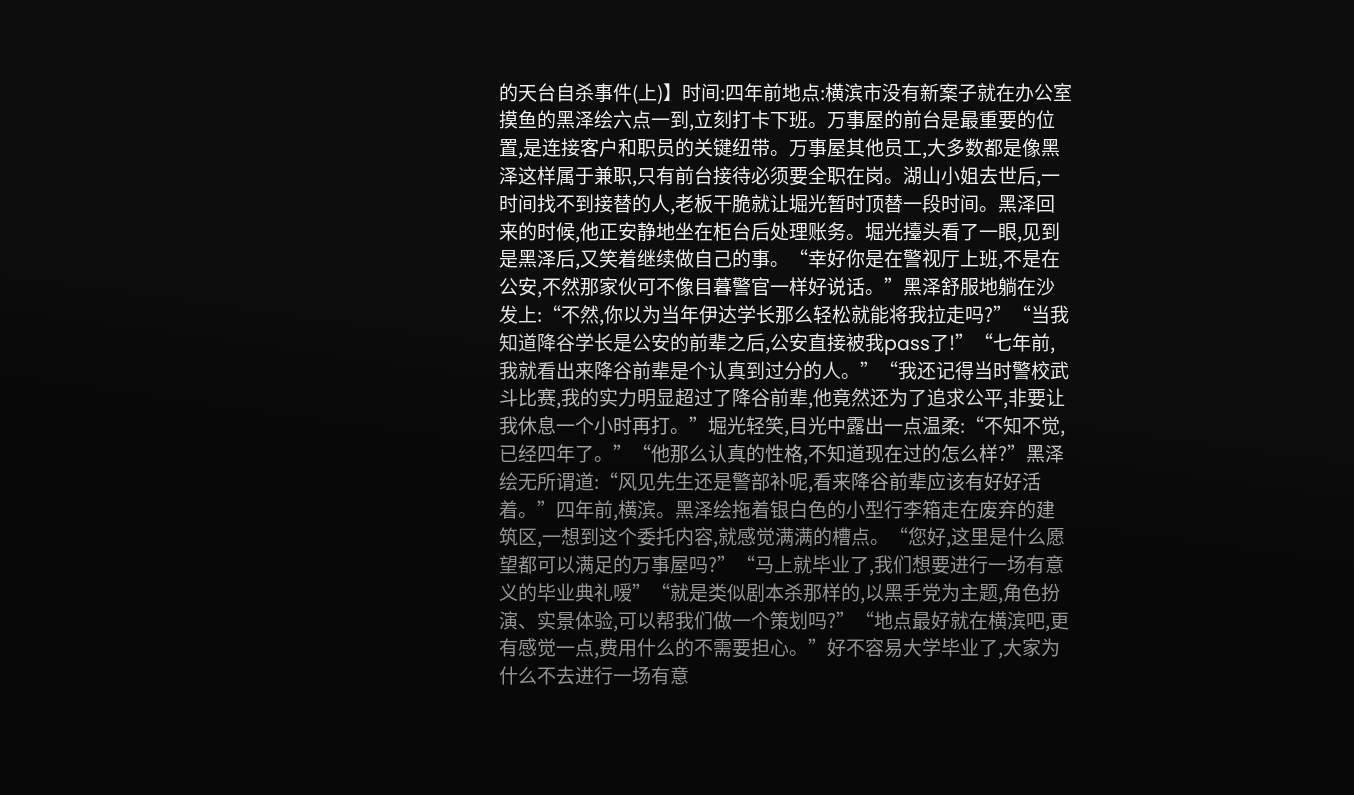的天台自杀事件(上)】时间:四年前地点:横滨市没有新案子就在办公室摸鱼的黑泽绘六点一到,立刻打卡下班。万事屋的前台是最重要的位置,是连接客户和职员的关键纽带。万事屋其他员工,大多数都是像黑泽这样属于兼职,只有前台接待必须要全职在岗。湖山小姐去世后,一时间找不到接替的人,老板干脆就让堀光暂时顶替一段时间。黑泽回来的时候,他正安静地坐在柜台后处理账务。堀光擡头看了一眼,见到是黑泽后,又笑着继续做自己的事。“幸好你是在警视厅上班,不是在公安,不然那家伙可不像目暮警官一样好说话。”黑泽舒服地躺在沙发上:“不然,你以为当年伊达学长那么轻松就能将我拉走吗?”“当我知道降谷学长是公安的前辈之后,公安直接被我pass了!”“七年前,我就看出来降谷前辈是个认真到过分的人。”“我还记得当时警校武斗比赛,我的实力明显超过了降谷前辈,他竟然还为了追求公平,非要让我休息一个小时再打。”堀光轻笑,目光中露出一点温柔:“不知不觉,已经四年了。”“他那么认真的性格,不知道现在过的怎么样?”黑泽绘无所谓道:“风见先生还是警部补呢,看来降谷前辈应该有好好活着。”四年前,横滨。黑泽绘拖着银白色的小型行李箱走在废弃的建筑区,一想到这个委托内容,就感觉满满的槽点。“您好,这里是什么愿望都可以满足的万事屋吗?”“马上就毕业了,我们想要进行一场有意义的毕业典礼嗳”“就是类似剧本杀那样的,以黑手党为主题,角色扮演、实景体验,可以帮我们做一个策划吗?”“地点最好就在横滨吧,更有感觉一点,费用什么的不需要担心。”好不容易大学毕业了,大家为什么不去进行一场有意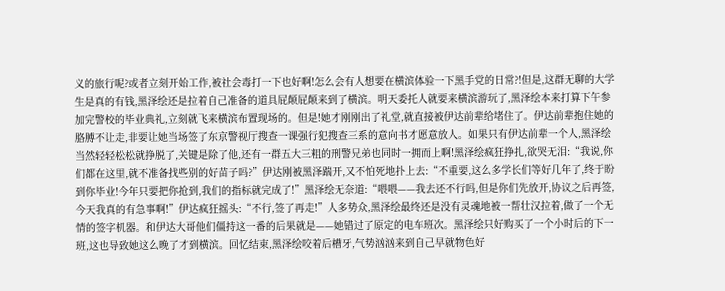义的旅行呢?或者立刻开始工作,被社会毒打一下也好啊!怎么会有人想要在横滨体验一下黑手党的日常?!但是,这群无聊的大学生是真的有钱,黑泽绘还是拉着自己准备的道具屁颠屁颠来到了横滨。明天委托人就要来横滨游玩了,黑泽绘本来打算下午参加完警校的毕业典礼,立刻就飞来横滨布置现场的。但是!她才刚刚出了礼堂,就直接被伊达前辈给堵住了。伊达前辈抱住她的胳膊不让走,非要让她当场签了东京警视厅搜查一课强行犯搜查三系的意向书才愿意放人。如果只有伊达前辈一个人,黑泽绘当然轻轻松松就挣脱了,关键是除了他,还有一群五大三粗的刑警兄弟也同时一拥而上啊!黑泽绘疯狂挣扎,欲哭无泪:“我说,你们都在这里,就不准备找些别的好苗子吗?”伊达刚被黑泽踹开,又不怕死地扑上去:“不重要,这么多学长们等好几年了,终于盼到你毕业!今年只要把你抢到,我们的指标就完成了!”黑泽绘无奈道:“喂喂——我去还不行吗,但是你们先放开,协议之后再签,今天我真的有急事啊!”伊达疯狂摇头:“不行,签了再走!”人多势众,黑泽绘最终还是没有灵魂地被一帮壮汉拉着,做了一个无情的签字机器。和伊达大哥他们僵持这一番的后果就是——她错过了原定的电车班次。黑泽绘只好购买了一个小时后的下一班,这也导致她这么晚了才到横滨。回忆结束,黑泽绘咬着后槽牙,气势汹汹来到自己早就物色好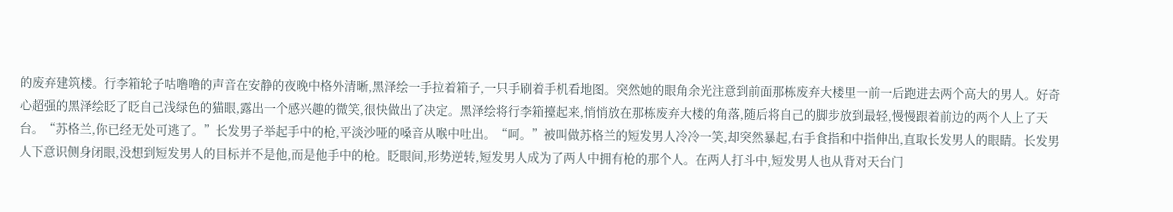的废弃建筑楼。行李箱轮子咕噜噜的声音在安静的夜晚中格外清晰,黑泽绘一手拉着箱子,一只手刷着手机看地图。突然她的眼角余光注意到前面那栋废弃大楼里一前一后跑进去两个高大的男人。好奇心超强的黑泽绘眨了眨自己浅绿色的猫眼,露出一个感兴趣的微笑,很快做出了决定。黑泽绘将行李箱擡起来,悄悄放在那栋废弃大楼的角落,随后将自己的脚步放到最轻,慢慢跟着前边的两个人上了天台。“苏格兰,你已经无处可逃了。”长发男子举起手中的枪,平淡沙哑的嗓音从喉中吐出。“呵。”被叫做苏格兰的短发男人冷冷一笑,却突然暴起,右手食指和中指伸出,直取长发男人的眼睛。长发男人下意识侧身闭眼,没想到短发男人的目标并不是他,而是他手中的枪。眨眼间,形势逆转,短发男人成为了两人中拥有枪的那个人。在两人打斗中,短发男人也从背对天台门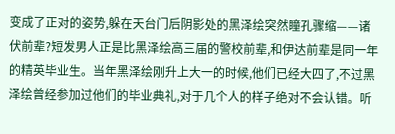变成了正对的姿势,躲在天台门后阴影处的黑泽绘突然瞳孔骤缩——诸伏前辈?短发男人正是比黑泽绘高三届的警校前辈,和伊达前辈是同一年的精英毕业生。当年黑泽绘刚升上大一的时候,他们已经大四了,不过黑泽绘曾经参加过他们的毕业典礼,对于几个人的样子绝对不会认错。听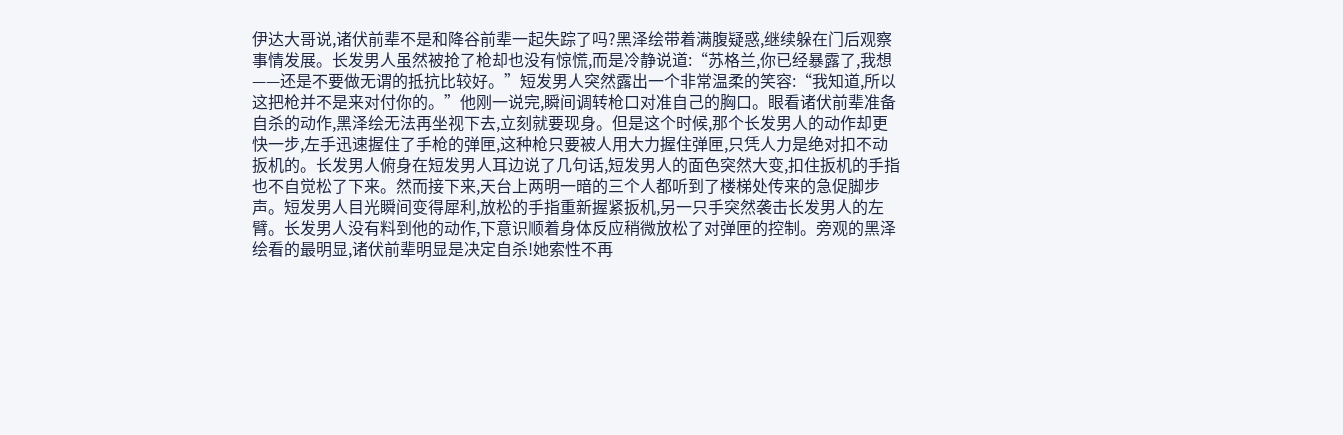伊达大哥说,诸伏前辈不是和降谷前辈一起失踪了吗?黑泽绘带着满腹疑惑,继续躲在门后观察事情发展。长发男人虽然被抢了枪却也没有惊慌,而是冷静说道:“苏格兰,你已经暴露了,我想——还是不要做无谓的抵抗比较好。”短发男人突然露出一个非常温柔的笑容:“我知道,所以这把枪并不是来对付你的。”他刚一说完,瞬间调转枪口对准自己的胸口。眼看诸伏前辈准备自杀的动作,黑泽绘无法再坐视下去,立刻就要现身。但是这个时候,那个长发男人的动作却更快一步,左手迅速握住了手枪的弹匣,这种枪只要被人用大力握住弹匣,只凭人力是绝对扣不动扳机的。长发男人俯身在短发男人耳边说了几句话,短发男人的面色突然大变,扣住扳机的手指也不自觉松了下来。然而接下来,天台上两明一暗的三个人都听到了楼梯处传来的急促脚步声。短发男人目光瞬间变得犀利,放松的手指重新握紧扳机,另一只手突然袭击长发男人的左臂。长发男人没有料到他的动作,下意识顺着身体反应稍微放松了对弹匣的控制。旁观的黑泽绘看的最明显,诸伏前辈明显是决定自杀!她索性不再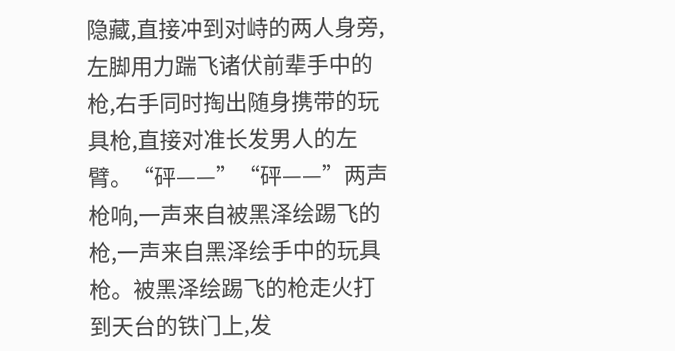隐藏,直接冲到对峙的两人身旁,左脚用力踹飞诸伏前辈手中的枪,右手同时掏出随身携带的玩具枪,直接对准长发男人的左臂。“砰——”“砰——”两声枪响,一声来自被黑泽绘踢飞的枪,一声来自黑泽绘手中的玩具枪。被黑泽绘踢飞的枪走火打到天台的铁门上,发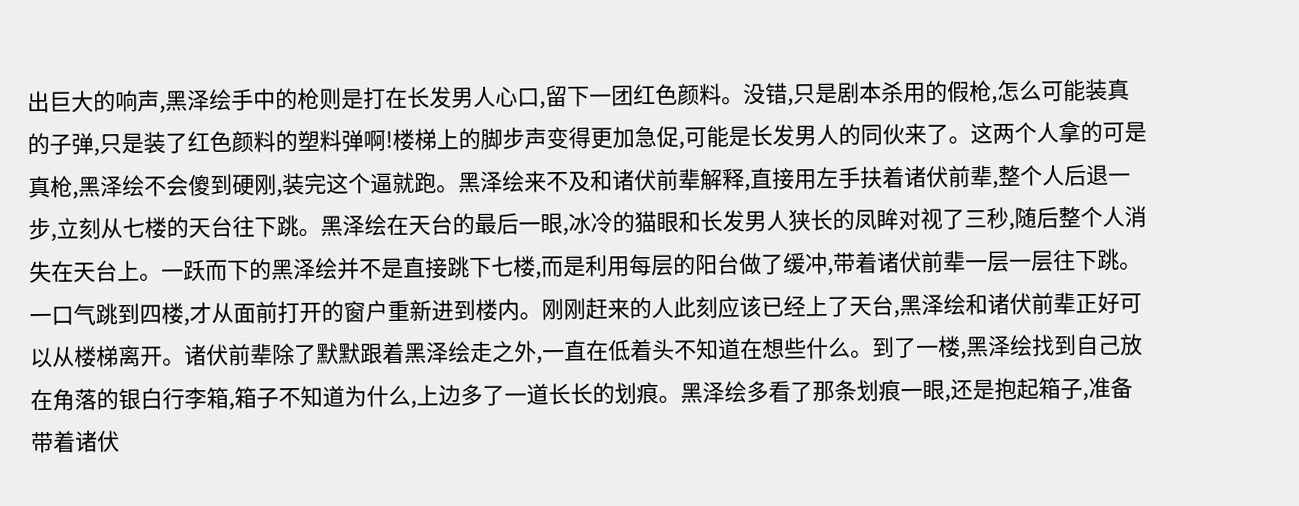出巨大的响声,黑泽绘手中的枪则是打在长发男人心口,留下一团红色颜料。没错,只是剧本杀用的假枪,怎么可能装真的子弹,只是装了红色颜料的塑料弹啊!楼梯上的脚步声变得更加急促,可能是长发男人的同伙来了。这两个人拿的可是真枪,黑泽绘不会傻到硬刚,装完这个逼就跑。黑泽绘来不及和诸伏前辈解释,直接用左手扶着诸伏前辈,整个人后退一步,立刻从七楼的天台往下跳。黑泽绘在天台的最后一眼,冰冷的猫眼和长发男人狭长的凤眸对视了三秒,随后整个人消失在天台上。一跃而下的黑泽绘并不是直接跳下七楼,而是利用每层的阳台做了缓冲,带着诸伏前辈一层一层往下跳。一口气跳到四楼,才从面前打开的窗户重新进到楼内。刚刚赶来的人此刻应该已经上了天台,黑泽绘和诸伏前辈正好可以从楼梯离开。诸伏前辈除了默默跟着黑泽绘走之外,一直在低着头不知道在想些什么。到了一楼,黑泽绘找到自己放在角落的银白行李箱,箱子不知道为什么,上边多了一道长长的划痕。黑泽绘多看了那条划痕一眼,还是抱起箱子,准备带着诸伏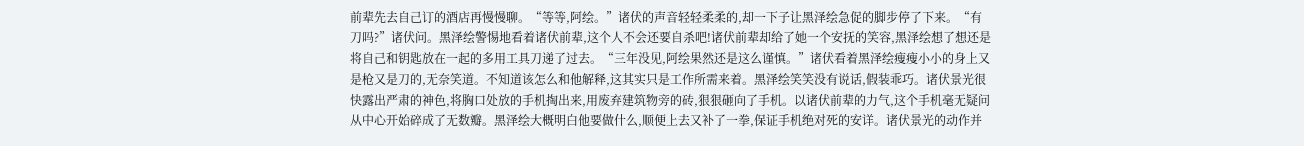前辈先去自己订的酒店再慢慢聊。“等等,阿绘。”诸伏的声音轻轻柔柔的,却一下子让黑泽绘急促的脚步停了下来。“有刀吗?”诸伏问。黑泽绘警惕地看着诸伏前辈,这个人不会还要自杀吧!诸伏前辈却给了她一个安抚的笑容,黑泽绘想了想还是将自己和钥匙放在一起的多用工具刀递了过去。“三年没见,阿绘果然还是这么谨慎。”诸伏看着黑泽绘瘦瘦小小的身上又是枪又是刀的,无奈笑道。不知道该怎么和他解释,这其实只是工作所需来着。黑泽绘笑笑没有说话,假装乖巧。诸伏景光很快露出严肃的神色,将胸口处放的手机掏出来,用废弃建筑物旁的砖,狠狠砸向了手机。以诸伏前辈的力气,这个手机毫无疑问从中心开始碎成了无数瓣。黑泽绘大概明白他要做什么,顺便上去又补了一拳,保证手机绝对死的安详。诸伏景光的动作并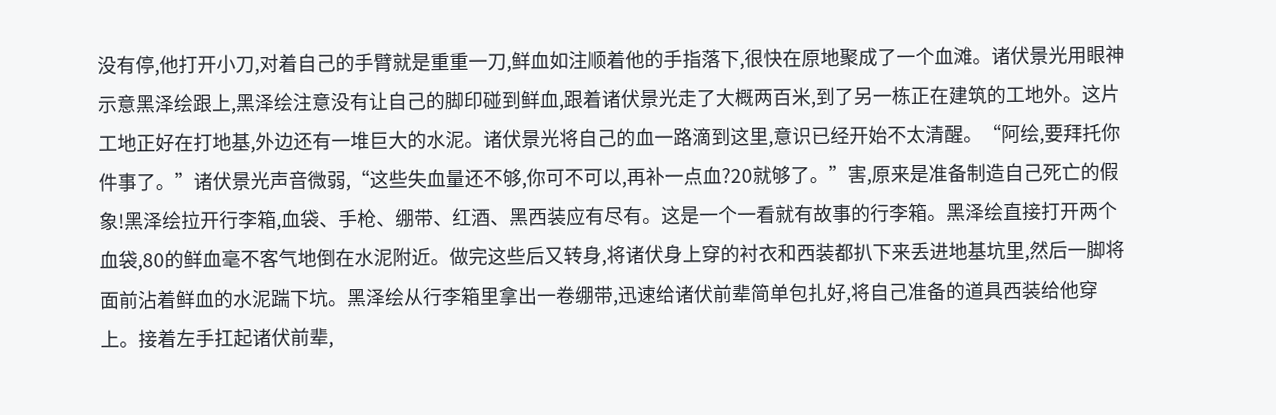没有停,他打开小刀,对着自己的手臂就是重重一刀,鲜血如注顺着他的手指落下,很快在原地聚成了一个血滩。诸伏景光用眼神示意黑泽绘跟上,黑泽绘注意没有让自己的脚印碰到鲜血,跟着诸伏景光走了大概两百米,到了另一栋正在建筑的工地外。这片工地正好在打地基,外边还有一堆巨大的水泥。诸伏景光将自己的血一路滴到这里,意识已经开始不太清醒。“阿绘,要拜托你件事了。”诸伏景光声音微弱,“这些失血量还不够,你可不可以,再补一点血?20就够了。”害,原来是准备制造自己死亡的假象!黑泽绘拉开行李箱,血袋、手枪、绷带、红酒、黑西装应有尽有。这是一个一看就有故事的行李箱。黑泽绘直接打开两个血袋,80的鲜血毫不客气地倒在水泥附近。做完这些后又转身,将诸伏身上穿的衬衣和西装都扒下来丢进地基坑里,然后一脚将面前沾着鲜血的水泥踹下坑。黑泽绘从行李箱里拿出一卷绷带,迅速给诸伏前辈简单包扎好,将自己准备的道具西装给他穿上。接着左手扛起诸伏前辈,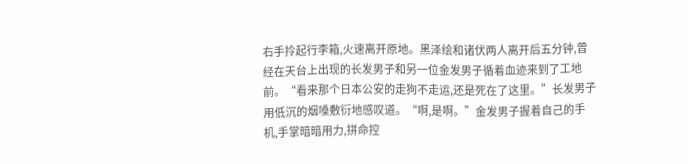右手拎起行李箱,火速离开原地。黑泽绘和诸伏两人离开后五分钟,曾经在天台上出现的长发男子和另一位金发男子循着血迹来到了工地前。“看来那个日本公安的走狗不走运,还是死在了这里。”长发男子用低沉的烟嗓敷衍地感叹道。“啊,是啊。”金发男子握着自己的手机,手掌暗暗用力,拼命控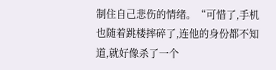制住自己悲伤的情绪。“可惜了,手机也随着跳楼摔碎了,连他的身份都不知道,就好像杀了一个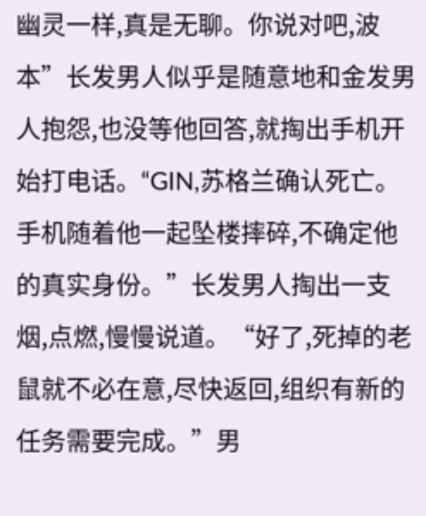幽灵一样,真是无聊。你说对吧,波本”长发男人似乎是随意地和金发男人抱怨,也没等他回答,就掏出手机开始打电话。“GIN,苏格兰确认死亡。手机随着他一起坠楼摔碎,不确定他的真实身份。”长发男人掏出一支烟,点燃,慢慢说道。“好了,死掉的老鼠就不必在意,尽快返回,组织有新的任务需要完成。”男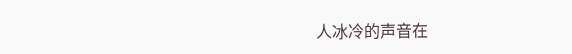人冰冷的声音在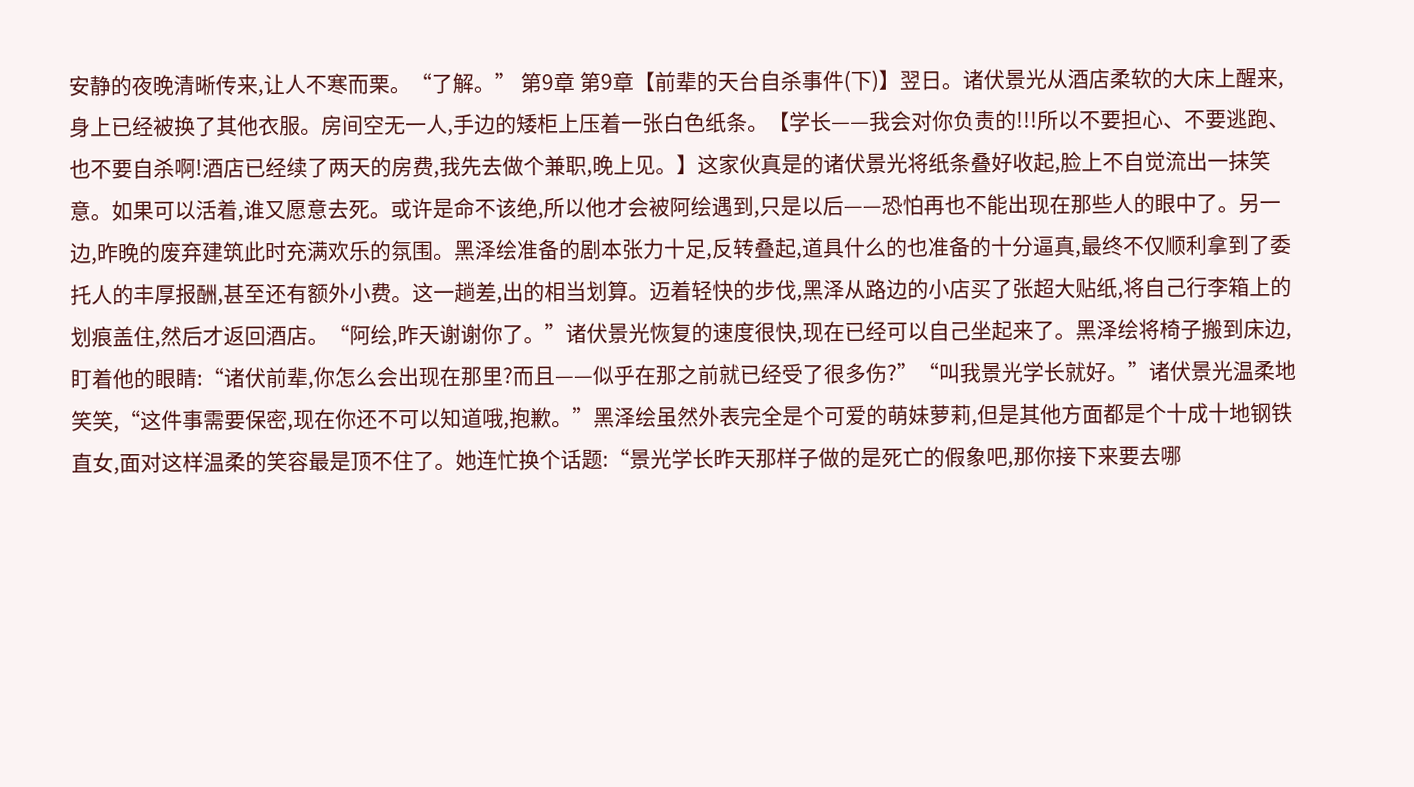安静的夜晚清晰传来,让人不寒而栗。“了解。” 第9章 第9章【前辈的天台自杀事件(下)】翌日。诸伏景光从酒店柔软的大床上醒来,身上已经被换了其他衣服。房间空无一人,手边的矮柜上压着一张白色纸条。【学长——我会对你负责的!!!所以不要担心、不要逃跑、也不要自杀啊!酒店已经续了两天的房费,我先去做个兼职,晚上见。】这家伙真是的诸伏景光将纸条叠好收起,脸上不自觉流出一抹笑意。如果可以活着,谁又愿意去死。或许是命不该绝,所以他才会被阿绘遇到,只是以后——恐怕再也不能出现在那些人的眼中了。另一边,昨晚的废弃建筑此时充满欢乐的氛围。黑泽绘准备的剧本张力十足,反转叠起,道具什么的也准备的十分逼真,最终不仅顺利拿到了委托人的丰厚报酬,甚至还有额外小费。这一趟差,出的相当划算。迈着轻快的步伐,黑泽从路边的小店买了张超大贴纸,将自己行李箱上的划痕盖住,然后才返回酒店。“阿绘,昨天谢谢你了。”诸伏景光恢复的速度很快,现在已经可以自己坐起来了。黑泽绘将椅子搬到床边,盯着他的眼睛:“诸伏前辈,你怎么会出现在那里?而且——似乎在那之前就已经受了很多伤?”“叫我景光学长就好。”诸伏景光温柔地笑笑,“这件事需要保密,现在你还不可以知道哦,抱歉。”黑泽绘虽然外表完全是个可爱的萌妹萝莉,但是其他方面都是个十成十地钢铁直女,面对这样温柔的笑容最是顶不住了。她连忙换个话题:“景光学长昨天那样子做的是死亡的假象吧,那你接下来要去哪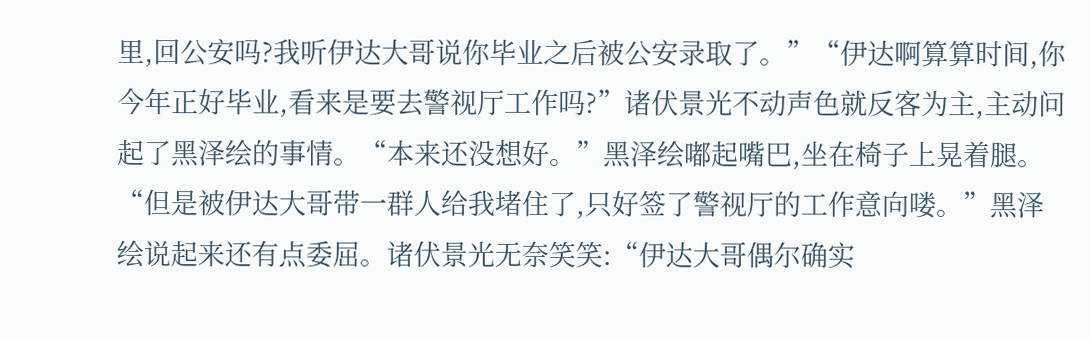里,回公安吗?我听伊达大哥说你毕业之后被公安录取了。”“伊达啊算算时间,你今年正好毕业,看来是要去警视厅工作吗?”诸伏景光不动声色就反客为主,主动问起了黑泽绘的事情。“本来还没想好。”黑泽绘嘟起嘴巴,坐在椅子上晃着腿。“但是被伊达大哥带一群人给我堵住了,只好签了警视厅的工作意向喽。”黑泽绘说起来还有点委屈。诸伏景光无奈笑笑:“伊达大哥偶尔确实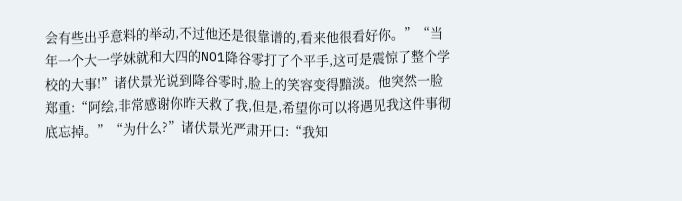会有些出乎意料的举动,不过他还是很靠谱的,看来他很看好你。”“当年一个大一学妹就和大四的NO1降谷零打了个平手,这可是震惊了整个学校的大事!”诸伏景光说到降谷零时,脸上的笑容变得黯淡。他突然一脸郑重:“阿绘,非常感谢你昨天救了我,但是,希望你可以将遇见我这件事彻底忘掉。”“为什么?”诸伏景光严肃开口:“我知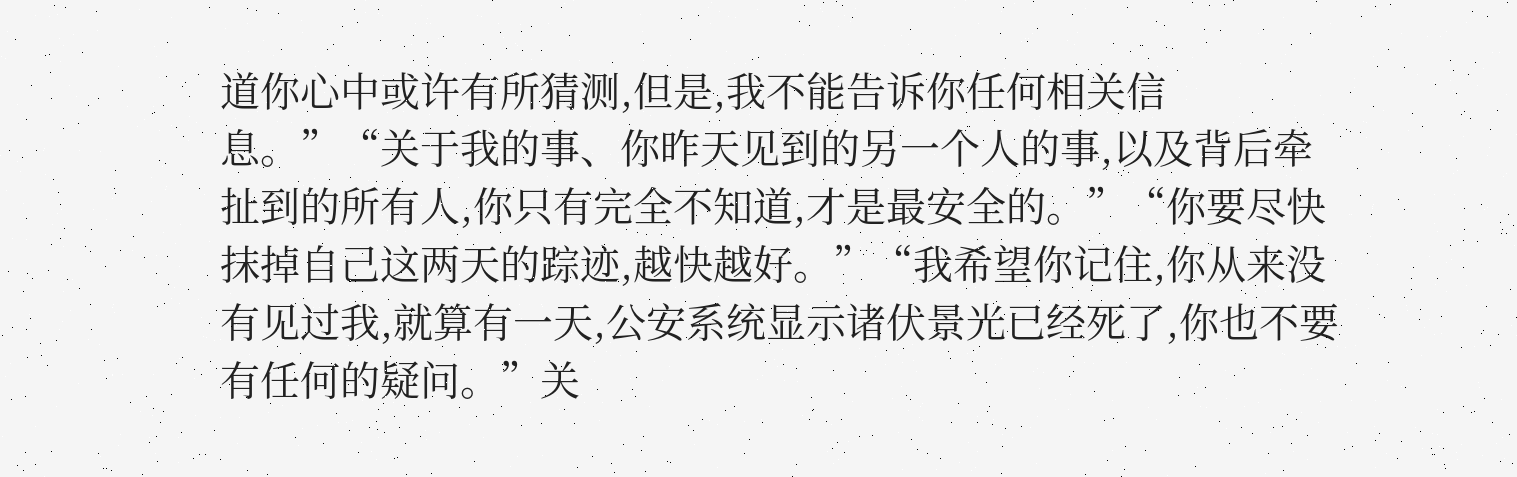道你心中或许有所猜测,但是,我不能告诉你任何相关信息。”“关于我的事、你昨天见到的另一个人的事,以及背后牵扯到的所有人,你只有完全不知道,才是最安全的。”“你要尽快抹掉自己这两天的踪迹,越快越好。”“我希望你记住,你从来没有见过我,就算有一天,公安系统显示诸伏景光已经死了,你也不要有任何的疑问。”关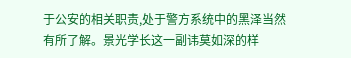于公安的相关职责,处于警方系统中的黑泽当然有所了解。景光学长这一副讳莫如深的样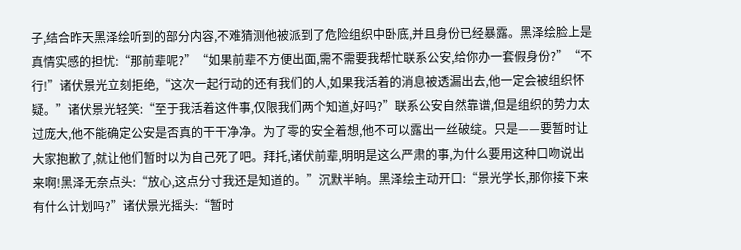子,结合昨天黑泽绘听到的部分内容,不难猜测他被派到了危险组织中卧底,并且身份已经暴露。黑泽绘脸上是真情实感的担忧:“那前辈呢?”“如果前辈不方便出面,需不需要我帮忙联系公安,给你办一套假身份?”“不行!”诸伏景光立刻拒绝,“这次一起行动的还有我们的人,如果我活着的消息被透漏出去,他一定会被组织怀疑。”诸伏景光轻笑:“至于我活着这件事,仅限我们两个知道,好吗?”联系公安自然靠谱,但是组织的势力太过庞大,他不能确定公安是否真的干干净净。为了零的安全着想,他不可以露出一丝破绽。只是——要暂时让大家抱歉了,就让他们暂时以为自己死了吧。拜托,诸伏前辈,明明是这么严肃的事,为什么要用这种口吻说出来啊!黑泽无奈点头:“放心,这点分寸我还是知道的。”沉默半晌。黑泽绘主动开口:“景光学长,那你接下来有什么计划吗?”诸伏景光摇头:“暂时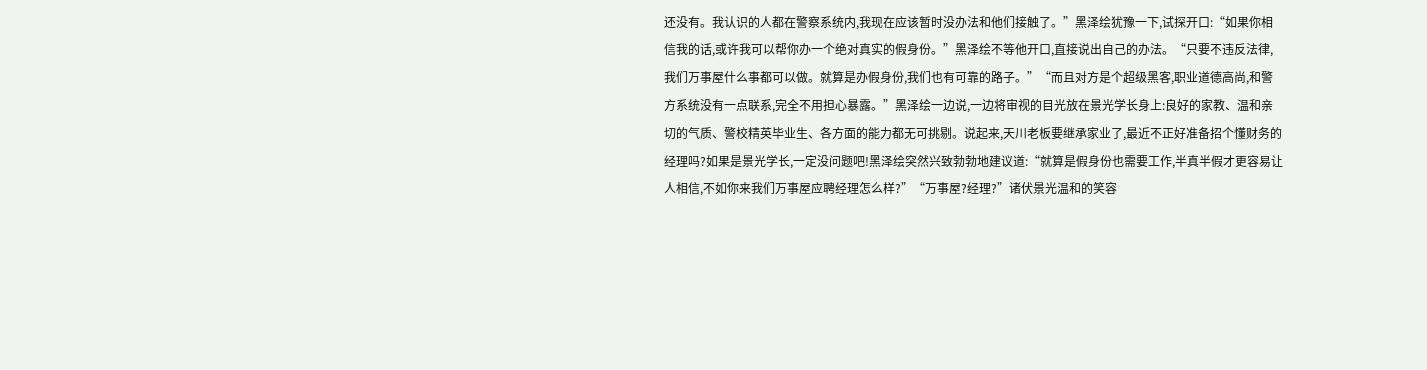还没有。我认识的人都在警察系统内,我现在应该暂时没办法和他们接触了。”黑泽绘犹豫一下,试探开口:“如果你相信我的话,或许我可以帮你办一个绝对真实的假身份。”黑泽绘不等他开口,直接说出自己的办法。“只要不违反法律,我们万事屋什么事都可以做。就算是办假身份,我们也有可靠的路子。”“而且对方是个超级黑客,职业道德高尚,和警方系统没有一点联系,完全不用担心暴露。”黑泽绘一边说,一边将审视的目光放在景光学长身上:良好的家教、温和亲切的气质、警校精英毕业生、各方面的能力都无可挑剔。说起来,天川老板要继承家业了,最近不正好准备招个懂财务的经理吗?如果是景光学长,一定没问题吧!黑泽绘突然兴致勃勃地建议道:“就算是假身份也需要工作,半真半假才更容易让人相信,不如你来我们万事屋应聘经理怎么样?”“万事屋?经理?”诸伏景光温和的笑容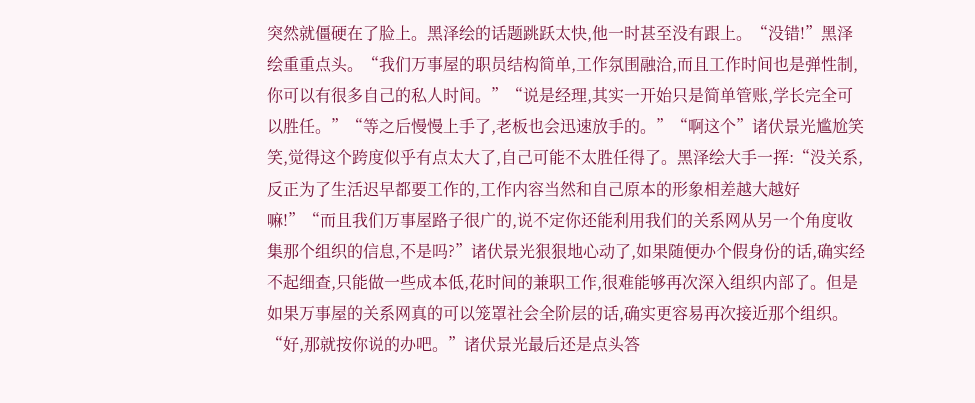突然就僵硬在了脸上。黑泽绘的话题跳跃太快,他一时甚至没有跟上。“没错!”黑泽绘重重点头。“我们万事屋的职员结构简单,工作氛围融洽,而且工作时间也是弹性制,你可以有很多自己的私人时间。”“说是经理,其实一开始只是简单管账,学长完全可以胜任。”“等之后慢慢上手了,老板也会迅速放手的。”“啊这个”诸伏景光尴尬笑笑,觉得这个跨度似乎有点太大了,自己可能不太胜任得了。黑泽绘大手一挥:“没关系,反正为了生活迟早都要工作的,工作内容当然和自己原本的形象相差越大越好嘛!”“而且我们万事屋路子很广的,说不定你还能利用我们的关系网从另一个角度收集那个组织的信息,不是吗?”诸伏景光狠狠地心动了,如果随便办个假身份的话,确实经不起细查,只能做一些成本低,花时间的兼职工作,很难能够再次深入组织内部了。但是如果万事屋的关系网真的可以笼罩社会全阶层的话,确实更容易再次接近那个组织。“好,那就按你说的办吧。”诸伏景光最后还是点头答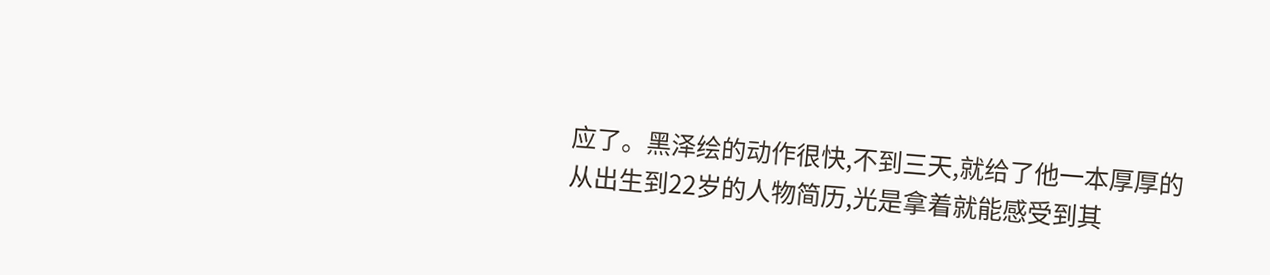应了。黑泽绘的动作很快,不到三天,就给了他一本厚厚的从出生到22岁的人物简历,光是拿着就能感受到其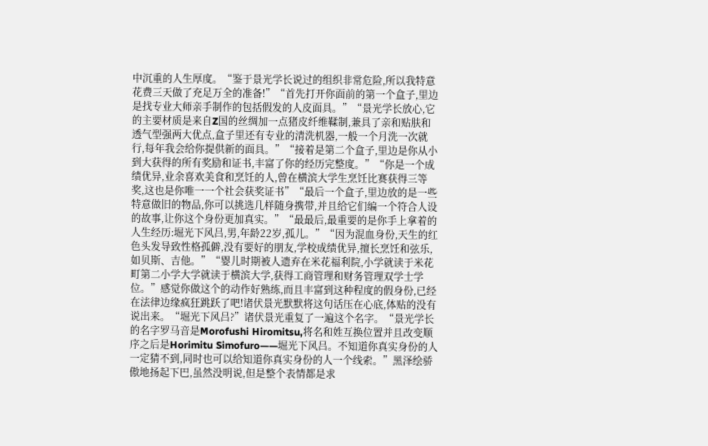中沉重的人生厚度。“鉴于景光学长说过的组织非常危险,所以我特意花费三天做了充足万全的准备!”“首先打开你面前的第一个盒子,里边是找专业大师亲手制作的包括假发的人皮面具。”“景光学长放心,它的主要材质是来自Z国的丝绸加一点猪皮纤维鞣制,兼具了亲和贴肤和透气型强两大优点,盒子里还有专业的清洗机器,一般一个月洗一次就行,每年我会给你提供新的面具。”“接着是第二个盒子,里边是你从小到大获得的所有奖励和证书,丰富了你的经历完整度。”“你是一个成绩优异,业余喜欢美食和烹饪的人,曾在横滨大学生烹饪比赛获得三等奖,这也是你唯一一个社会获奖证书”“最后一个盒子,里边放的是一些特意做旧的物品,你可以挑选几样随身携带,并且给它们编一个符合人设的故事,让你这个身份更加真实。”“最最后,最重要的是你手上拿着的人生经历:堀光下风吕,男,年龄22岁,孤儿。”“因为混血身份,天生的红色头发导致性格孤僻,没有要好的朋友,学校成绩优异,擅长烹饪和弦乐,如贝斯、吉他。”“婴儿时期被人遗弃在米花福利院,小学就读于米花町第二小学大学就读于横滨大学,获得工商管理和财务管理双学士学位。”感觉你做这个的动作好熟练,而且丰富到这种程度的假身份,已经在法律边缘疯狂跳跃了吧!诸伏景光默默将这句话压在心底,体贴的没有说出来。“堀光下风吕?”诸伏景光重复了一遍这个名字。“景光学长的名字罗马音是Morofushi Hiromitsu,将名和姓互换位置并且改变顺序之后是Horimitu Simofuro——堀光下风吕。不知道你真实身份的人一定猜不到,同时也可以给知道你真实身份的人一个线索。”黑泽绘骄傲地扬起下巴,虽然没明说,但是整个表情都是求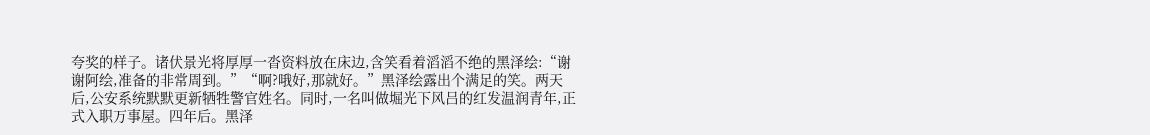夸奖的样子。诸伏景光将厚厚一沓资料放在床边,含笑看着滔滔不绝的黑泽绘:“谢谢阿绘,准备的非常周到。”“啊?哦好,那就好。”黑泽绘露出个满足的笑。两天后,公安系统默默更新牺牲警官姓名。同时,一名叫做堀光下风吕的红发温润青年,正式入职万事屋。四年后。黑泽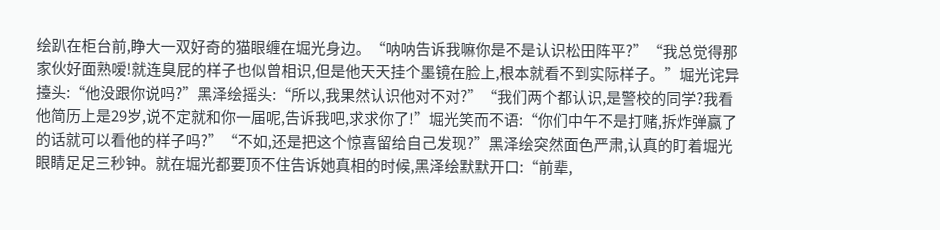绘趴在柜台前,睁大一双好奇的猫眼缠在堀光身边。“呐呐告诉我嘛你是不是认识松田阵平?”“我总觉得那家伙好面熟嗳!就连臭屁的样子也似曾相识,但是他天天挂个墨镜在脸上,根本就看不到实际样子。”堀光诧异擡头:“他没跟你说吗?”黑泽绘摇头:“所以,我果然认识他对不对?”“我们两个都认识,是警校的同学?我看他简历上是29岁,说不定就和你一届呢,告诉我吧,求求你了!”堀光笑而不语:“你们中午不是打赌,拆炸弹赢了的话就可以看他的样子吗?”“不如,还是把这个惊喜留给自己发现?”黑泽绘突然面色严肃,认真的盯着堀光眼睛足足三秒钟。就在堀光都要顶不住告诉她真相的时候,黑泽绘默默开口:“前辈,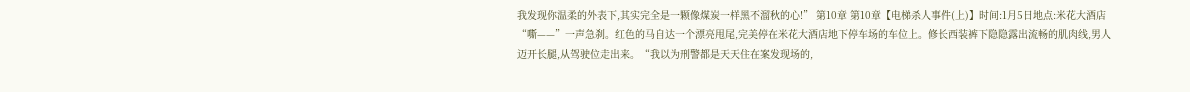我发现你温柔的外表下,其实完全是一颗像煤炭一样黑不溜秋的心!” 第10章 第10章【电梯杀人事件(上)】时间:1月5日地点:米花大酒店“嘶——”一声急刹。红色的马自达一个漂亮甩尾,完美停在米花大酒店地下停车场的车位上。修长西装裤下隐隐露出流畅的肌肉线,男人迈开长腿,从驾驶位走出来。“我以为刑警都是天天住在案发现场的,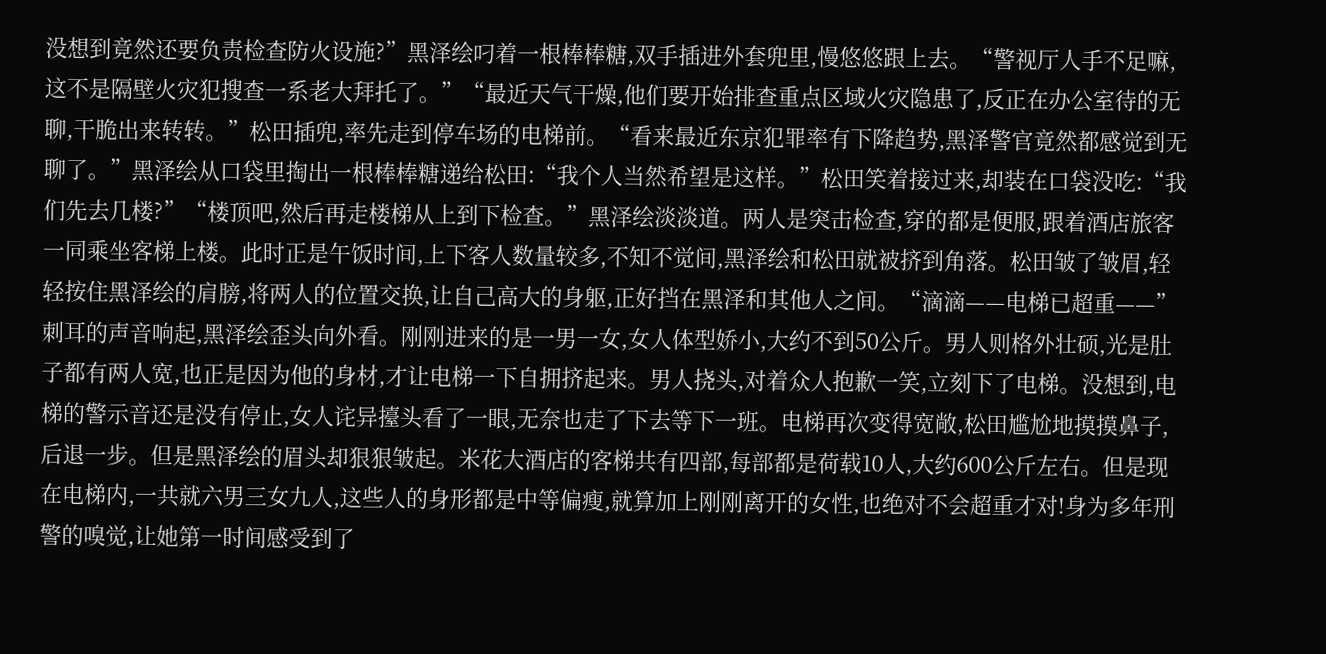没想到竟然还要负责检查防火设施?”黑泽绘叼着一根棒棒糖,双手插进外套兜里,慢悠悠跟上去。“警视厅人手不足嘛,这不是隔壁火灾犯搜查一系老大拜托了。”“最近天气干燥,他们要开始排查重点区域火灾隐患了,反正在办公室待的无聊,干脆出来转转。”松田插兜,率先走到停车场的电梯前。“看来最近东京犯罪率有下降趋势,黑泽警官竟然都感觉到无聊了。”黑泽绘从口袋里掏出一根棒棒糖递给松田:“我个人当然希望是这样。”松田笑着接过来,却装在口袋没吃:“我们先去几楼?”“楼顶吧,然后再走楼梯从上到下检查。”黑泽绘淡淡道。两人是突击检查,穿的都是便服,跟着酒店旅客一同乘坐客梯上楼。此时正是午饭时间,上下客人数量较多,不知不觉间,黑泽绘和松田就被挤到角落。松田皱了皱眉,轻轻按住黑泽绘的肩膀,将两人的位置交换,让自己高大的身躯,正好挡在黑泽和其他人之间。“滴滴——电梯已超重——”刺耳的声音响起,黑泽绘歪头向外看。刚刚进来的是一男一女,女人体型娇小,大约不到50公斤。男人则格外壮硕,光是肚子都有两人宽,也正是因为他的身材,才让电梯一下自拥挤起来。男人挠头,对着众人抱歉一笑,立刻下了电梯。没想到,电梯的警示音还是没有停止,女人诧异擡头看了一眼,无奈也走了下去等下一班。电梯再次变得宽敞,松田尴尬地摸摸鼻子,后退一步。但是黑泽绘的眉头却狠狠皱起。米花大酒店的客梯共有四部,每部都是荷载10人,大约600公斤左右。但是现在电梯内,一共就六男三女九人,这些人的身形都是中等偏瘦,就算加上刚刚离开的女性,也绝对不会超重才对!身为多年刑警的嗅觉,让她第一时间感受到了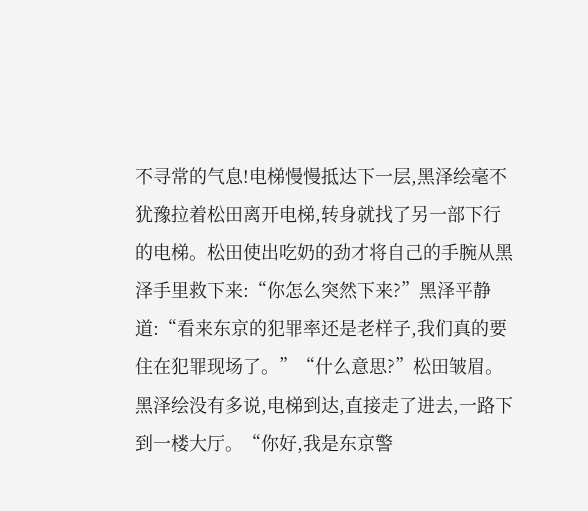不寻常的气息!电梯慢慢抵达下一层,黑泽绘毫不犹豫拉着松田离开电梯,转身就找了另一部下行的电梯。松田使出吃奶的劲才将自己的手腕从黑泽手里救下来:“你怎么突然下来?”黑泽平静道:“看来东京的犯罪率还是老样子,我们真的要住在犯罪现场了。”“什么意思?”松田皱眉。黑泽绘没有多说,电梯到达,直接走了进去,一路下到一楼大厅。“你好,我是东京警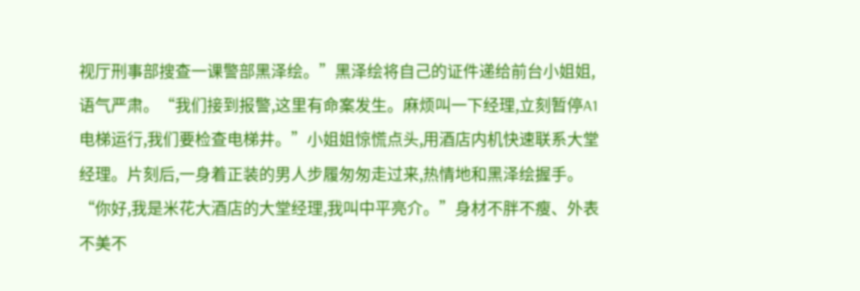视厅刑事部搜查一课警部黑泽绘。”黑泽绘将自己的证件递给前台小姐姐,语气严肃。“我们接到报警,这里有命案发生。麻烦叫一下经理,立刻暂停A1电梯运行,我们要检查电梯井。”小姐姐惊慌点头,用酒店内机快速联系大堂经理。片刻后,一身着正装的男人步履匆匆走过来,热情地和黑泽绘握手。“你好,我是米花大酒店的大堂经理,我叫中平亮介。”身材不胖不瘦、外表不美不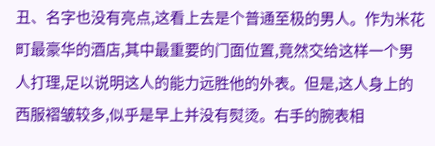丑、名字也没有亮点,这看上去是个普通至极的男人。作为米花町最豪华的酒店,其中最重要的门面位置,竟然交给这样一个男人打理,足以说明这人的能力远胜他的外表。但是,这人身上的西服褶皱较多,似乎是早上并没有熨烫。右手的腕表相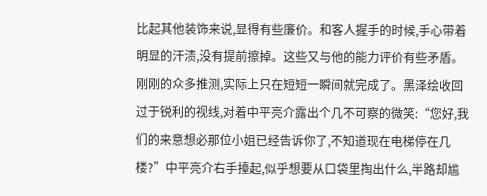比起其他装饰来说,显得有些廉价。和客人握手的时候,手心带着明显的汗渍,没有提前擦掉。这些又与他的能力评价有些矛盾。刚刚的众多推测,实际上只在短短一瞬间就完成了。黑泽绘收回过于锐利的视线,对着中平亮介露出个几不可察的微笑:“您好,我们的来意想必那位小姐已经告诉你了,不知道现在电梯停在几楼?”中平亮介右手擡起,似乎想要从口袋里掏出什么,半路却尴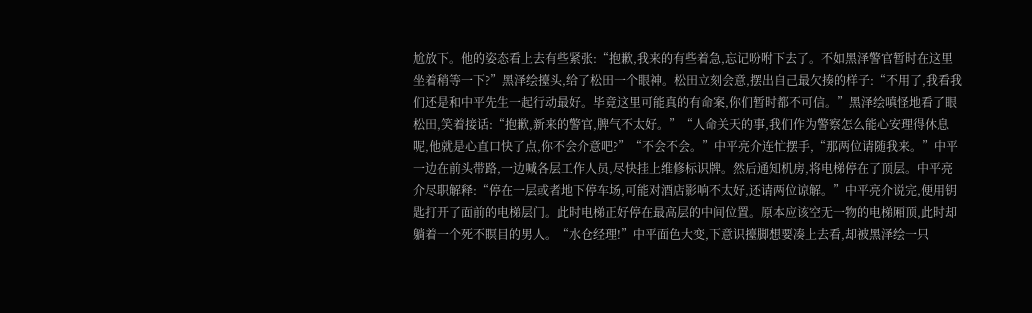尬放下。他的姿态看上去有些紧张:“抱歉,我来的有些着急,忘记吩咐下去了。不如黑泽警官暂时在这里坐着稍等一下?”黑泽绘擡头,给了松田一个眼神。松田立刻会意,摆出自己最欠揍的样子:“不用了,我看我们还是和中平先生一起行动最好。毕竟这里可能真的有命案,你们暂时都不可信。”黑泽绘嗔怪地看了眼松田,笑着接话:“抱歉,新来的警官,脾气不太好。”“人命关天的事,我们作为警察怎么能心安理得休息呢,他就是心直口快了点,你不会介意吧?”“不会不会。”中平亮介连忙摆手,“那两位请随我来。”中平一边在前头带路,一边喊各层工作人员,尽快挂上维修标识牌。然后通知机房,将电梯停在了顶层。中平亮介尽职解释:“停在一层或者地下停车场,可能对酒店影响不太好,还请两位谅解。”中平亮介说完,便用钥匙打开了面前的电梯层门。此时电梯正好停在最高层的中间位置。原本应该空无一物的电梯厢顶,此时却躺着一个死不瞑目的男人。“水仓经理!”中平面色大变,下意识擡脚想要凑上去看,却被黑泽绘一只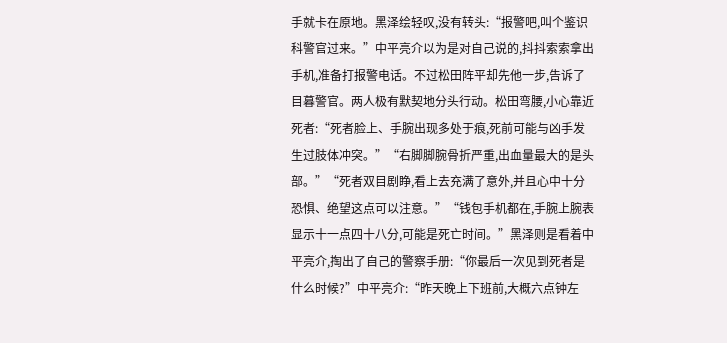手就卡在原地。黑泽绘轻叹,没有转头:“报警吧,叫个鉴识科警官过来。”中平亮介以为是对自己说的,抖抖索索拿出手机,准备打报警电话。不过松田阵平却先他一步,告诉了目暮警官。两人极有默契地分头行动。松田弯腰,小心靠近死者:“死者脸上、手腕出现多处于痕,死前可能与凶手发生过肢体冲突。”“右脚脚腕骨折严重,出血量最大的是头部。”“死者双目剧睁,看上去充满了意外,并且心中十分恐惧、绝望这点可以注意。”“钱包手机都在,手腕上腕表显示十一点四十八分,可能是死亡时间。”黑泽则是看着中平亮介,掏出了自己的警察手册:“你最后一次见到死者是什么时候?”中平亮介:“昨天晚上下班前,大概六点钟左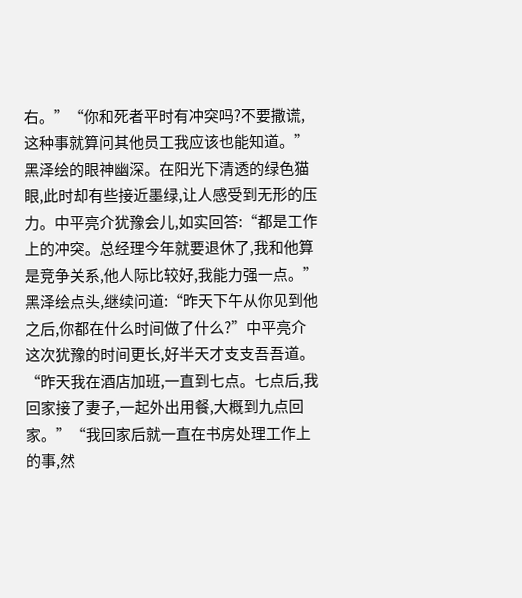右。”“你和死者平时有冲突吗?不要撒谎,这种事就算问其他员工我应该也能知道。”黑泽绘的眼神幽深。在阳光下清透的绿色猫眼,此时却有些接近墨绿,让人感受到无形的压力。中平亮介犹豫会儿,如实回答:“都是工作上的冲突。总经理今年就要退休了,我和他算是竞争关系,他人际比较好,我能力强一点。”黑泽绘点头,继续问道:“昨天下午从你见到他之后,你都在什么时间做了什么?”中平亮介这次犹豫的时间更长,好半天才支支吾吾道。“昨天我在酒店加班,一直到七点。七点后,我回家接了妻子,一起外出用餐,大概到九点回家。”“我回家后就一直在书房处理工作上的事,然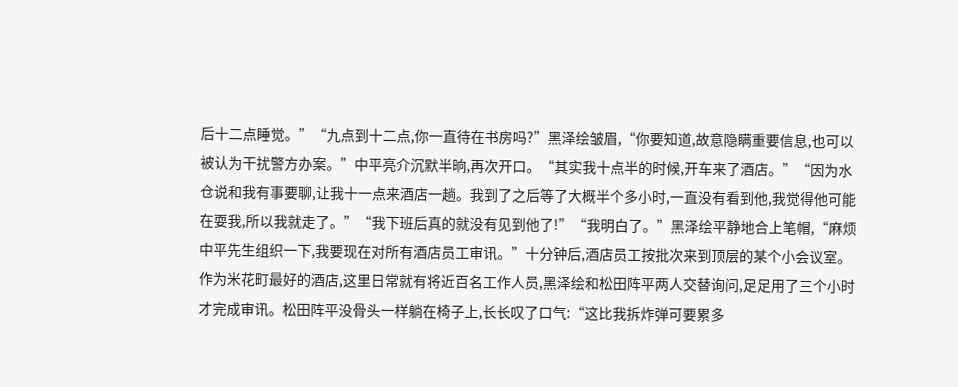后十二点睡觉。”“九点到十二点,你一直待在书房吗?”黑泽绘皱眉,“你要知道,故意隐瞒重要信息,也可以被认为干扰警方办案。”中平亮介沉默半晌,再次开口。“其实我十点半的时候,开车来了酒店。”“因为水仓说和我有事要聊,让我十一点来酒店一趟。我到了之后等了大概半个多小时,一直没有看到他,我觉得他可能在耍我,所以我就走了。”“我下班后真的就没有见到他了!”“我明白了。”黑泽绘平静地合上笔帽,“麻烦中平先生组织一下,我要现在对所有酒店员工审讯。”十分钟后,酒店员工按批次来到顶层的某个小会议室。作为米花町最好的酒店,这里日常就有将近百名工作人员,黑泽绘和松田阵平两人交替询问,足足用了三个小时才完成审讯。松田阵平没骨头一样躺在椅子上,长长叹了口气:“这比我拆炸弹可要累多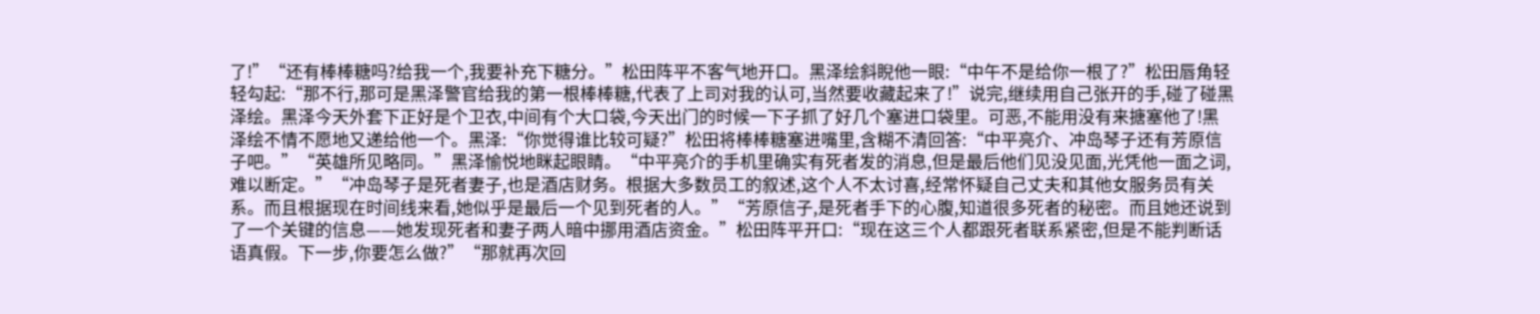了!”“还有棒棒糖吗?给我一个,我要补充下糖分。”松田阵平不客气地开口。黑泽绘斜睨他一眼:“中午不是给你一根了?”松田唇角轻轻勾起:“那不行,那可是黑泽警官给我的第一根棒棒糖,代表了上司对我的认可,当然要收藏起来了!”说完,继续用自己张开的手,碰了碰黑泽绘。黑泽今天外套下正好是个卫衣,中间有个大口袋,今天出门的时候一下子抓了好几个塞进口袋里。可恶,不能用没有来搪塞他了!黑泽绘不情不愿地又递给他一个。黑泽:“你觉得谁比较可疑?”松田将棒棒糖塞进嘴里,含糊不清回答:“中平亮介、冲岛琴子还有芳原信子吧。”“英雄所见略同。”黑泽愉悦地眯起眼睛。“中平亮介的手机里确实有死者发的消息,但是最后他们见没见面,光凭他一面之词,难以断定。”“冲岛琴子是死者妻子,也是酒店财务。根据大多数员工的叙述,这个人不太讨喜,经常怀疑自己丈夫和其他女服务员有关系。而且根据现在时间线来看,她似乎是最后一个见到死者的人。”“芳原信子,是死者手下的心腹,知道很多死者的秘密。而且她还说到了一个关键的信息——她发现死者和妻子两人暗中挪用酒店资金。”松田阵平开口:“现在这三个人都跟死者联系紧密,但是不能判断话语真假。下一步,你要怎么做?”“那就再次回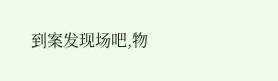到案发现场吧,物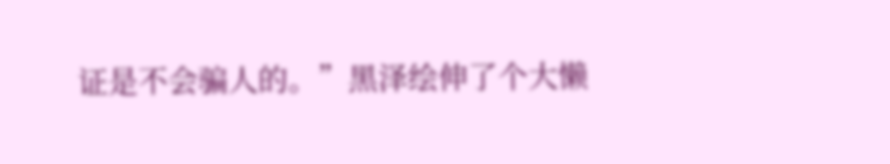证是不会骗人的。”黑泽绘伸了个大懒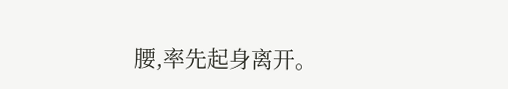腰,率先起身离开。